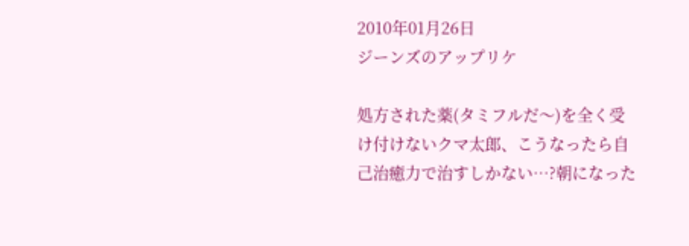2010年01月26日
ジーンズのアップリケ

処方された薬(タミフルだ〜)を全く受け付けないクマ太郎、こうなったら自己治癒力で治すしかない…?朝になった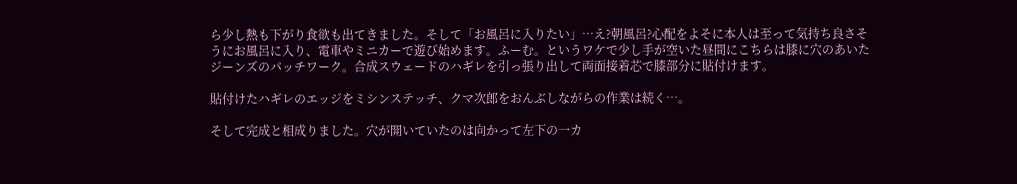ら少し熱も下がり食欲も出てきました。そして「お風呂に入りたい」…え?朝風呂?心配をよそに本人は至って気持ち良さそうにお風呂に入り、電車やミニカーで遊び始めます。ふーむ。というワケで少し手が空いた昼間にこちらは膝に穴のあいたジーンズのパッチワーク。合成スウェードのハギレを引っ張り出して両面接着芯で膝部分に貼付けます。

貼付けたハギレのエッジをミシンステッチ、クマ次郎をおんぶしながらの作業は続く…。

そして完成と相成りました。穴が開いていたのは向かって左下の一カ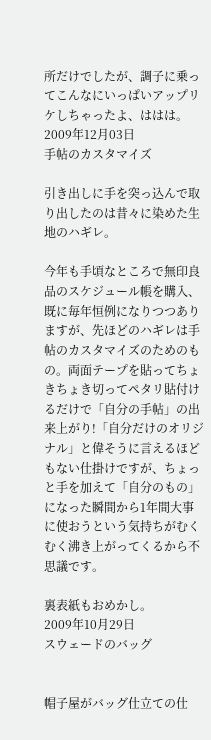所だけでしたが、調子に乗ってこんなにいっぱいアップリケしちゃったよ、ははは。
2009年12月03日
手帖のカスタマイズ

引き出しに手を突っ込んで取り出したのは昔々に染めた生地のハギレ。

今年も手頃なところで無印良品のスケジュール帳を購入、既に毎年恒例になりつつありますが、先ほどのハギレは手帖のカスタマイズのためのもの。両面テープを貼ってちょきちょき切ってペタリ貼付けるだけで「自分の手帖」の出来上がり!「自分だけのオリジナル」と偉そうに言えるほどもない仕掛けですが、ちょっと手を加えて「自分のもの」になった瞬間から1年間大事に使おうという気持ちがむくむく沸き上がってくるから不思議です。

裏表紙もおめかし。
2009年10月29日
スウェードのバッグ


帽子屋がバッグ仕立ての仕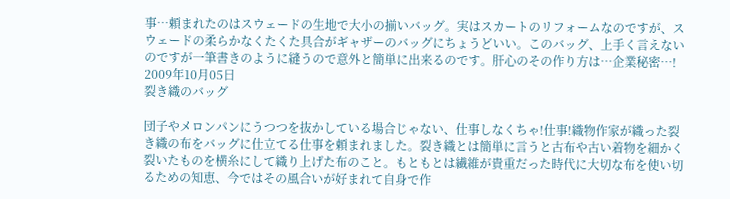事…頼まれたのはスウェードの生地で大小の揃いバッグ。実はスカートのリフォームなのですが、スウェードの柔らかなくたくた具合がギャザーのバッグにちょうどいい。このバッグ、上手く言えないのですが一筆書きのように縫うので意外と簡単に出来るのです。肝心のその作り方は…企業秘密…!
2009年10月05日
裂き織のバッグ

団子やメロンパンにうつつを抜かしている場合じゃない、仕事しなくちゃ!仕事!織物作家が織った裂き織の布をバッグに仕立てる仕事を頼まれました。裂き織とは簡単に言うと古布や古い着物を細かく裂いたものを横糸にして織り上げた布のこと。もともとは繊維が貴重だった時代に大切な布を使い切るための知恵、今ではその風合いが好まれて自身で作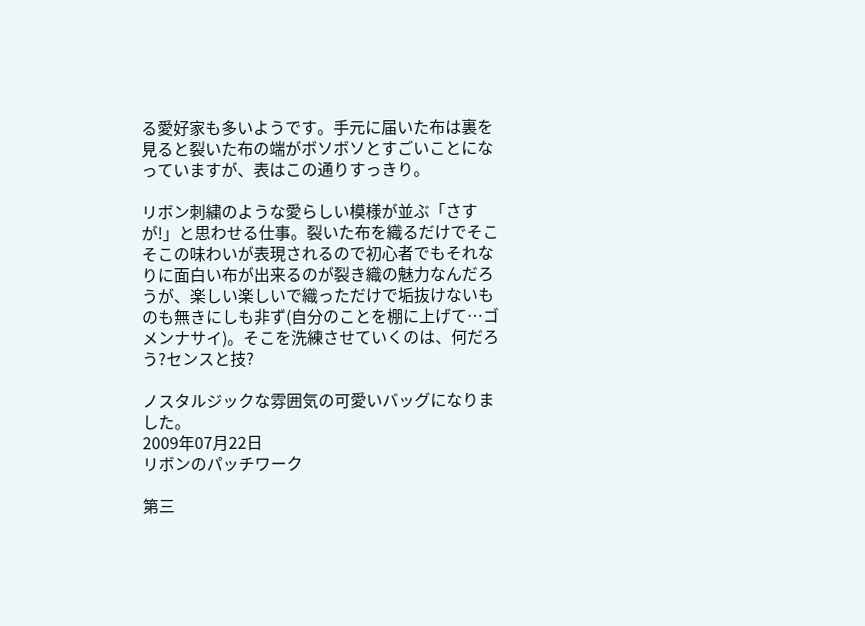る愛好家も多いようです。手元に届いた布は裏を見ると裂いた布の端がボソボソとすごいことになっていますが、表はこの通りすっきり。

リボン刺繍のような愛らしい模様が並ぶ「さすが!」と思わせる仕事。裂いた布を織るだけでそこそこの味わいが表現されるので初心者でもそれなりに面白い布が出来るのが裂き織の魅力なんだろうが、楽しい楽しいで織っただけで垢抜けないものも無きにしも非ず(自分のことを棚に上げて…ゴメンナサイ)。そこを洗練させていくのは、何だろう?センスと技?

ノスタルジックな雰囲気の可愛いバッグになりました。
2009年07月22日
リボンのパッチワーク

第三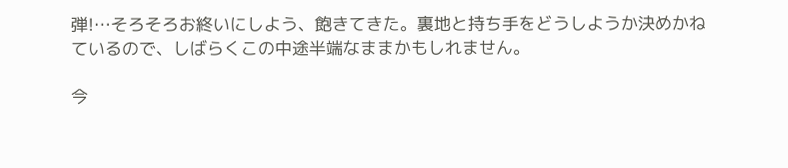弾!…そろそろお終いにしよう、飽きてきた。裏地と持ち手をどうしようか決めかねているので、しばらくこの中途半端なままかもしれません。

今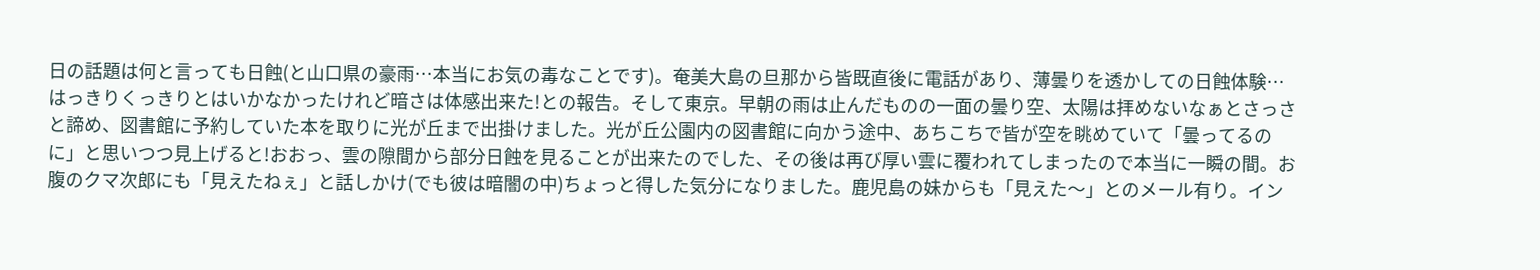日の話題は何と言っても日蝕(と山口県の豪雨…本当にお気の毒なことです)。奄美大島の旦那から皆既直後に電話があり、薄曇りを透かしての日蝕体験…はっきりくっきりとはいかなかったけれど暗さは体感出来た!との報告。そして東京。早朝の雨は止んだものの一面の曇り空、太陽は拝めないなぁとさっさと諦め、図書館に予約していた本を取りに光が丘まで出掛けました。光が丘公園内の図書館に向かう途中、あちこちで皆が空を眺めていて「曇ってるのに」と思いつつ見上げると!おおっ、雲の隙間から部分日蝕を見ることが出来たのでした、その後は再び厚い雲に覆われてしまったので本当に一瞬の間。お腹のクマ次郎にも「見えたねぇ」と話しかけ(でも彼は暗闇の中)ちょっと得した気分になりました。鹿児島の妹からも「見えた〜」とのメール有り。イン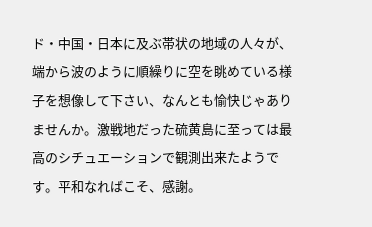ド・中国・日本に及ぶ帯状の地域の人々が、端から波のように順繰りに空を眺めている様子を想像して下さい、なんとも愉快じゃありませんか。激戦地だった硫黄島に至っては最高のシチュエーションで観測出来たようです。平和なればこそ、感謝。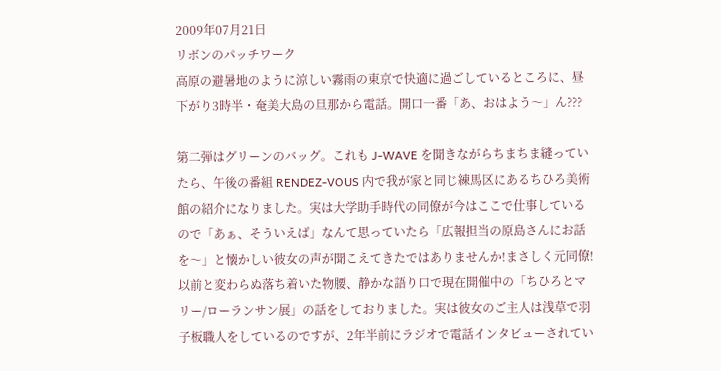2009年07月21日
リボンのパッチワーク
高原の避暑地のように涼しい霧雨の東京で快適に過ごしているところに、昼下がり3時半・奄美大島の旦那から電話。開口一番「あ、おはよう〜」ん???

第二弾はグリーンのバッグ。これも J-WAVE を聞きながらちまちま縫っていたら、午後の番組 RENDEZ-VOUS 内で我が家と同じ練馬区にあるちひろ美術館の紹介になりました。実は大学助手時代の同僚が今はここで仕事しているので「あぁ、そういえば」なんて思っていたら「広報担当の原島さんにお話を〜」と懐かしい彼女の声が聞こえてきたではありませんか!まさしく元同僚!以前と変わらぬ落ち着いた物腰、静かな語り口で現在開催中の「ちひろとマリー/ローランサン展」の話をしておりました。実は彼女のご主人は浅草で羽子板職人をしているのですが、2年半前にラジオで電話インタビューされてい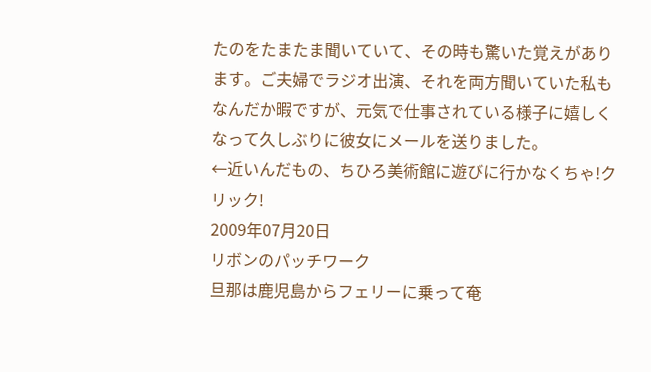たのをたまたま聞いていて、その時も驚いた覚えがあります。ご夫婦でラジオ出演、それを両方聞いていた私もなんだか暇ですが、元気で仕事されている様子に嬉しくなって久しぶりに彼女にメールを送りました。
←近いんだもの、ちひろ美術館に遊びに行かなくちゃ!クリック!
2009年07月20日
リボンのパッチワーク
旦那は鹿児島からフェリーに乗って奄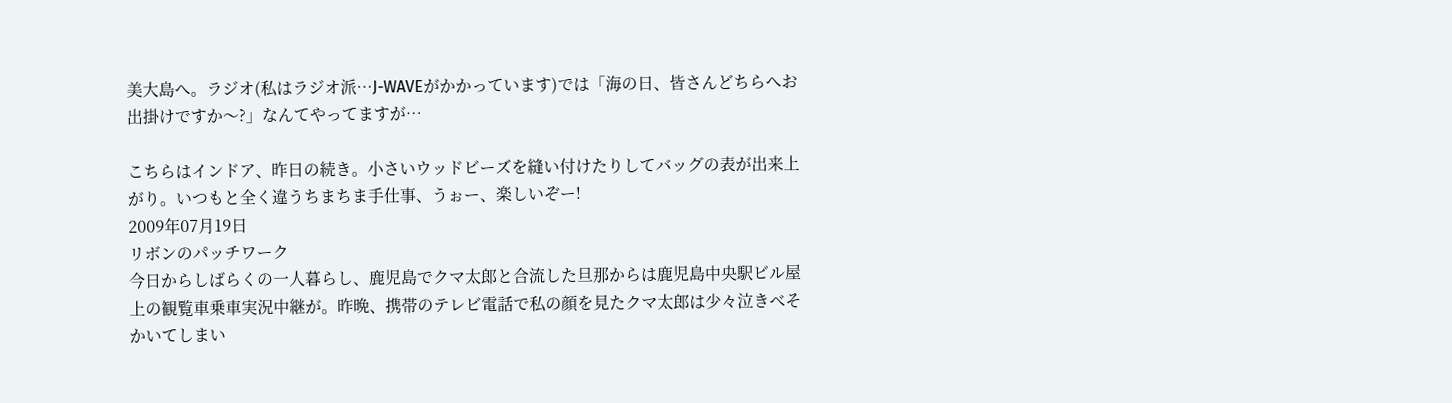美大島へ。ラジオ(私はラジオ派…J-WAVEがかかっています)では「海の日、皆さんどちらへお出掛けですか〜?」なんてやってますが…

こちらはインドア、昨日の続き。小さいウッドビーズを縫い付けたりしてバッグの表が出来上がり。いつもと全く違うちまちま手仕事、うぉー、楽しいぞー!
2009年07月19日
リボンのパッチワーク
今日からしばらくの一人暮らし、鹿児島でクマ太郎と合流した旦那からは鹿児島中央駅ビル屋上の観覧車乗車実況中継が。昨晩、携帯のテレビ電話で私の顔を見たクマ太郎は少々泣きべそかいてしまい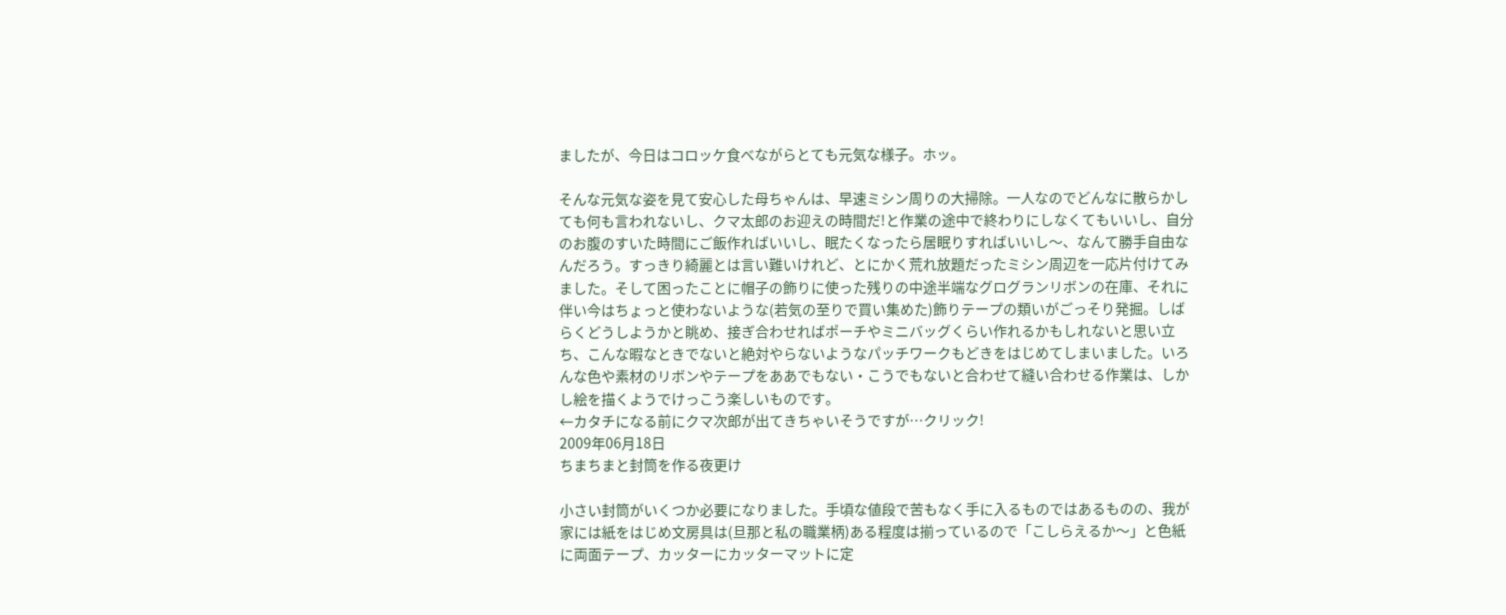ましたが、今日はコロッケ食べながらとても元気な様子。ホッ。

そんな元気な姿を見て安心した母ちゃんは、早速ミシン周りの大掃除。一人なのでどんなに散らかしても何も言われないし、クマ太郎のお迎えの時間だ!と作業の途中で終わりにしなくてもいいし、自分のお腹のすいた時間にご飯作ればいいし、眠たくなったら居眠りすればいいし〜、なんて勝手自由なんだろう。すっきり綺麗とは言い難いけれど、とにかく荒れ放題だったミシン周辺を一応片付けてみました。そして困ったことに帽子の飾りに使った残りの中途半端なグログランリボンの在庫、それに伴い今はちょっと使わないような(若気の至りで買い集めた)飾りテープの類いがごっそり発掘。しばらくどうしようかと眺め、接ぎ合わせればポーチやミニバッグくらい作れるかもしれないと思い立ち、こんな暇なときでないと絶対やらないようなパッチワークもどきをはじめてしまいました。いろんな色や素材のリボンやテープをああでもない・こうでもないと合わせて縫い合わせる作業は、しかし絵を描くようでけっこう楽しいものです。
←カタチになる前にクマ次郎が出てきちゃいそうですが…クリック!
2009年06月18日
ちまちまと封筒を作る夜更け

小さい封筒がいくつか必要になりました。手頃な値段で苦もなく手に入るものではあるものの、我が家には紙をはじめ文房具は(旦那と私の職業柄)ある程度は揃っているので「こしらえるか〜」と色紙に両面テープ、カッターにカッターマットに定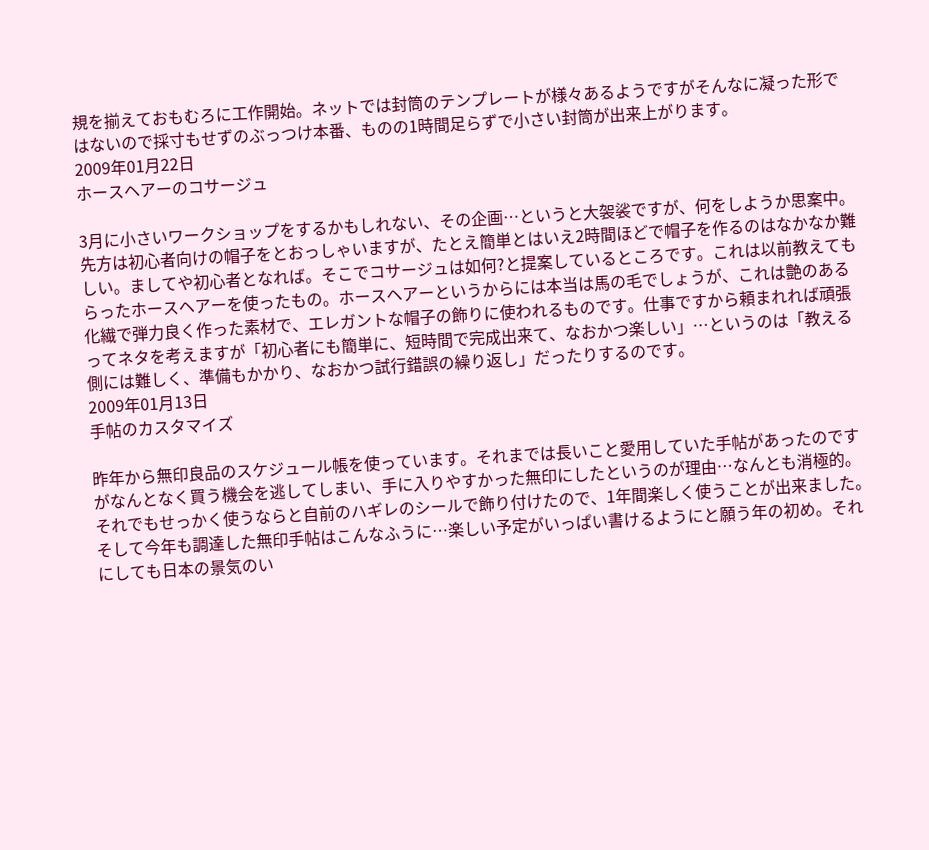規を揃えておもむろに工作開始。ネットでは封筒のテンプレートが様々あるようですがそんなに凝った形ではないので採寸もせずのぶっつけ本番、ものの1時間足らずで小さい封筒が出来上がります。
2009年01月22日
ホースヘアーのコサージュ

3月に小さいワークショップをするかもしれない、その企画…というと大袈裟ですが、何をしようか思案中。先方は初心者向けの帽子をとおっしゃいますが、たとえ簡単とはいえ2時間ほどで帽子を作るのはなかなか難しい。ましてや初心者となれば。そこでコサージュは如何?と提案しているところです。これは以前教えてもらったホースヘアーを使ったもの。ホースヘアーというからには本当は馬の毛でしょうが、これは艶のある化繊で弾力良く作った素材で、エレガントな帽子の飾りに使われるものです。仕事ですから頼まれれば頑張ってネタを考えますが「初心者にも簡単に、短時間で完成出来て、なおかつ楽しい」…というのは「教える側には難しく、準備もかかり、なおかつ試行錯誤の繰り返し」だったりするのです。
2009年01月13日
手帖のカスタマイズ

昨年から無印良品のスケジュール帳を使っています。それまでは長いこと愛用していた手帖があったのですがなんとなく買う機会を逃してしまい、手に入りやすかった無印にしたというのが理由…なんとも消極的。それでもせっかく使うならと自前のハギレのシールで飾り付けたので、1年間楽しく使うことが出来ました。そして今年も調達した無印手帖はこんなふうに…楽しい予定がいっぱい書けるようにと願う年の初め。それにしても日本の景気のい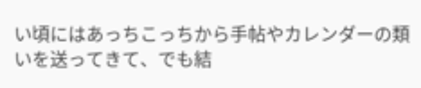い頃にはあっちこっちから手帖やカレンダーの類いを送ってきて、でも結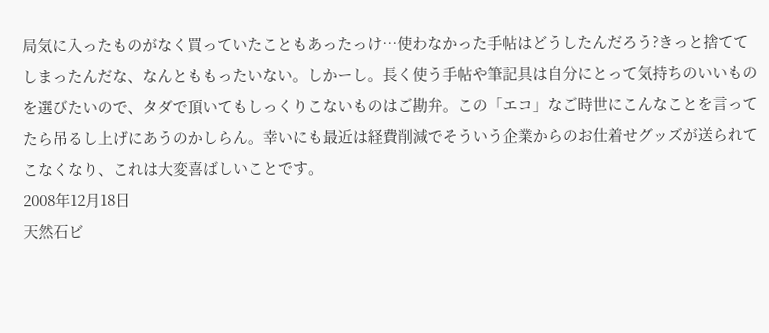局気に入ったものがなく買っていたこともあったっけ…使わなかった手帖はどうしたんだろう?きっと捨ててしまったんだな、なんとももったいない。しかーし。長く使う手帖や筆記具は自分にとって気持ちのいいものを選びたいので、タダで頂いてもしっくりこないものはご勘弁。この「エコ」なご時世にこんなことを言ってたら吊るし上げにあうのかしらん。幸いにも最近は経費削減でそういう企業からのお仕着せグッズが送られてこなくなり、これは大変喜ばしいことです。
2008年12月18日
天然石ビ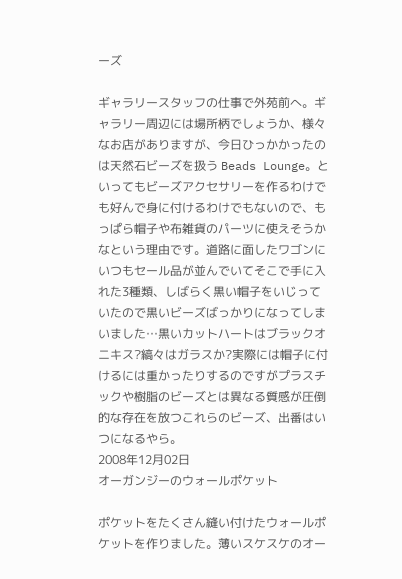ーズ

ギャラリースタッフの仕事で外苑前へ。ギャラリー周辺には場所柄でしょうか、様々なお店がありますが、今日ひっかかったのは天然石ビーズを扱う Beads Lounge。といってもビーズアクセサリーを作るわけでも好んで身に付けるわけでもないので、もっぱら帽子や布雑貨のパーツに使えそうかなという理由です。道路に面したワゴンにいつもセール品が並んでいてそこで手に入れた3種類、しばらく黒い帽子をいじっていたので黒いビーズばっかりになってしまいました…黒いカットハートはブラックオニキス?縞々はガラスか?実際には帽子に付けるには重かったりするのですがプラスチックや樹脂のビーズとは異なる質感が圧倒的な存在を放つこれらのビーズ、出番はいつになるやら。
2008年12月02日
オーガンジーのウォールポケット

ポケットをたくさん縫い付けたウォールポケットを作りました。薄いスケスケのオー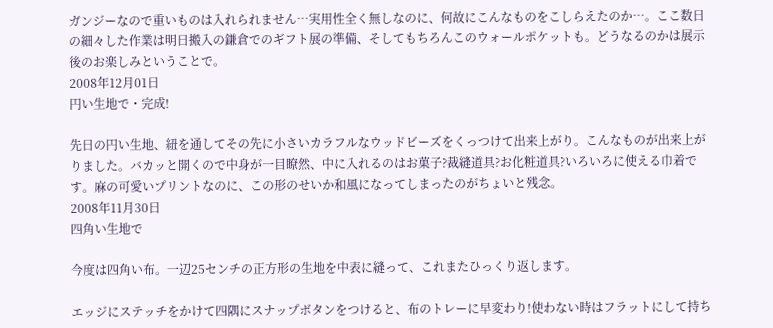ガンジーなので重いものは入れられません…実用性全く無しなのに、何故にこんなものをこしらえたのか…。ここ数日の細々した作業は明日搬入の鎌倉でのギフト展の準備、そしてもちろんこのウォールポケットも。どうなるのかは展示後のお楽しみということで。
2008年12月01日
円い生地で・完成!

先日の円い生地、紐を通してその先に小さいカラフルなウッドビーズをくっつけて出来上がり。こんなものが出来上がりました。バカッと開くので中身が一目瞭然、中に入れるのはお菓子?裁縫道具?お化粧道具?いろいろに使える巾着です。麻の可愛いプリントなのに、この形のせいか和風になってしまったのがちょいと残念。
2008年11月30日
四角い生地で

今度は四角い布。一辺25センチの正方形の生地を中表に縫って、これまたひっくり返します。

エッジにステッチをかけて四隅にスナップボタンをつけると、布のトレーに早変わり!使わない時はフラットにして持ち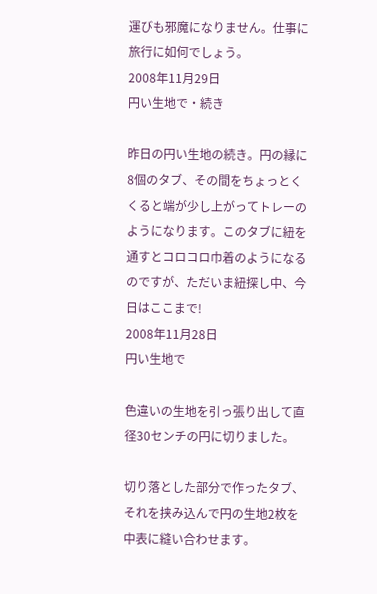運びも邪魔になりません。仕事に旅行に如何でしょう。
2008年11月29日
円い生地で・続き

昨日の円い生地の続き。円の縁に8個のタブ、その間をちょっとくくると端が少し上がってトレーのようになります。このタブに紐を通すとコロコロ巾着のようになるのですが、ただいま紐探し中、今日はここまで!
2008年11月28日
円い生地で

色違いの生地を引っ張り出して直径30センチの円に切りました。

切り落とした部分で作ったタブ、それを挟み込んで円の生地2枚を中表に縫い合わせます。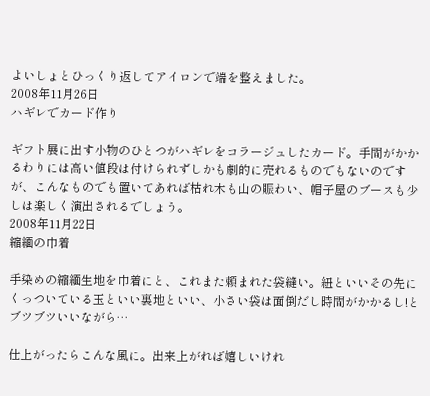よいしょとひっくり返してアイロンで端を整えました。
2008年11月26日
ハギレでカード作り

ギフト展に出す小物のひとつがハギレをコラージュしたカード。手間がかかるわりには高い値段は付けられずしかも劇的に売れるものでもないのですが、こんなものでも置いてあれば枯れ木も山の賑わい、帽子屋のブースも少しは楽しく演出されるでしょう。
2008年11月22日
縮緬の巾着

手染めの縮緬生地を巾着にと、これまた頼まれた袋縫い。紐といいその先にくっついている玉といい裏地といい、小さい袋は面倒だし時間がかかるし!とブツブツいいながら…

仕上がったらこんな風に。出来上がれば嬉しいけれ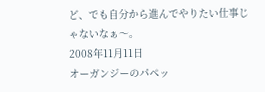ど、でも自分から進んでやりたい仕事じゃないなぁ〜。
2008年11月11日
オーガンジーのパペッ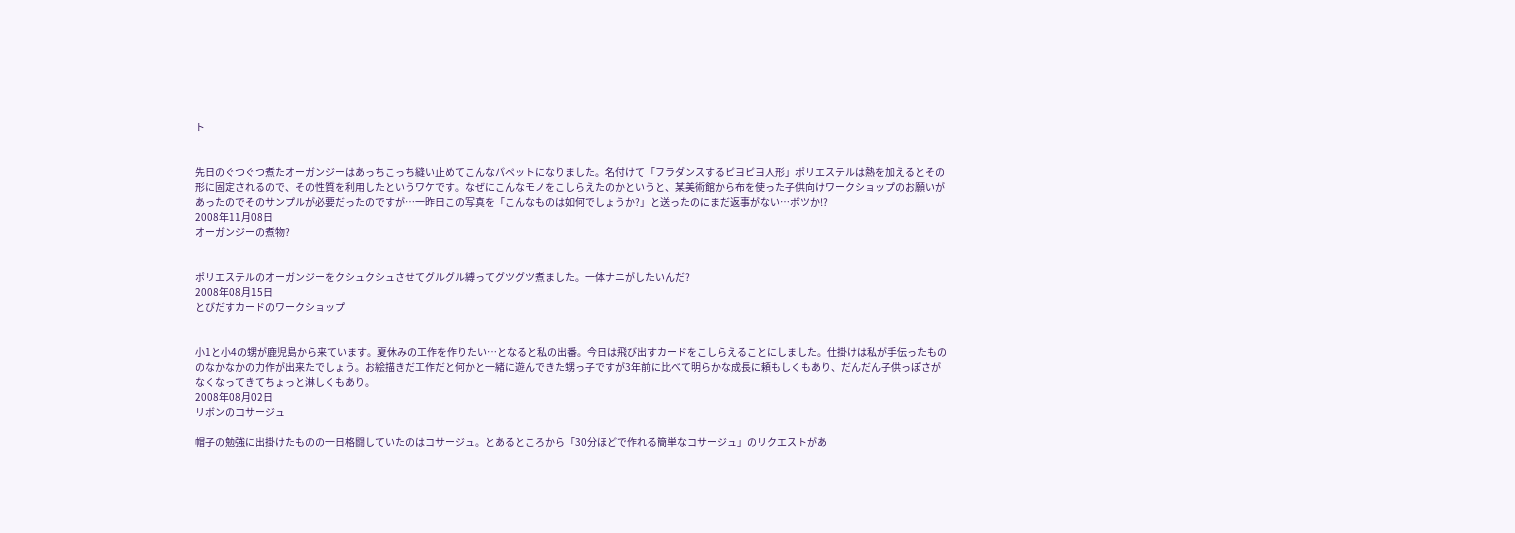ト


先日のぐつぐつ煮たオーガンジーはあっちこっち縫い止めてこんなパペットになりました。名付けて「フラダンスするピヨピヨ人形」ポリエステルは熱を加えるとその形に固定されるので、その性質を利用したというワケです。なぜにこんなモノをこしらえたのかというと、某美術館から布を使った子供向けワークショップのお願いがあったのでそのサンプルが必要だったのですが…一昨日この写真を「こんなものは如何でしょうか?」と送ったのにまだ返事がない…ボツか!?
2008年11月08日
オーガンジーの煮物?


ポリエステルのオーガンジーをクシュクシュさせてグルグル縛ってグツグツ煮ました。一体ナニがしたいんだ?
2008年08月15日
とびだすカードのワークショップ


小1と小4の甥が鹿児島から来ています。夏休みの工作を作りたい…となると私の出番。今日は飛び出すカードをこしらえることにしました。仕掛けは私が手伝ったもののなかなかの力作が出来たでしょう。お絵描きだ工作だと何かと一緒に遊んできた甥っ子ですが3年前に比べて明らかな成長に頼もしくもあり、だんだん子供っぽさがなくなってきてちょっと淋しくもあり。
2008年08月02日
リボンのコサージュ

帽子の勉強に出掛けたものの一日格闘していたのはコサージュ。とあるところから「30分ほどで作れる簡単なコサージュ」のリクエストがあ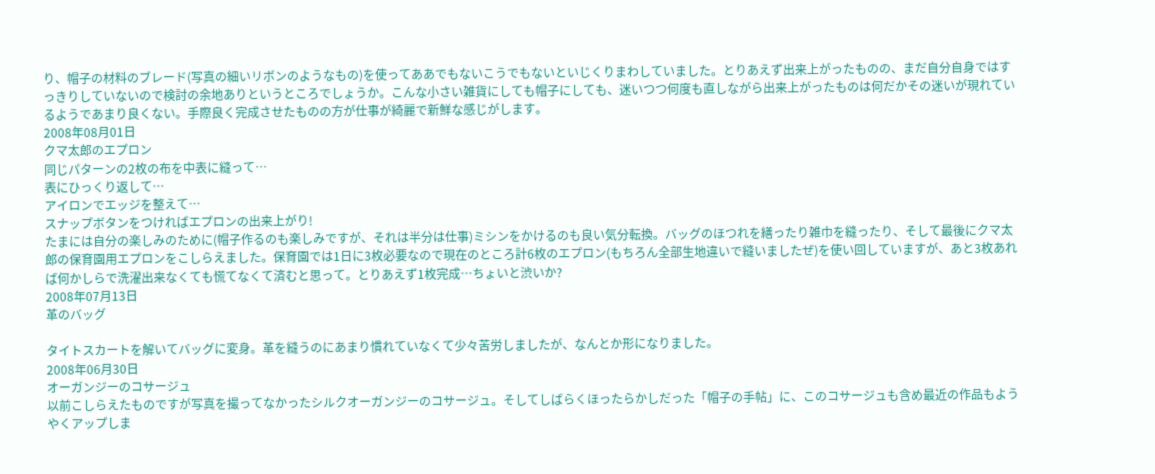り、帽子の材料のブレード(写真の細いリボンのようなもの)を使ってああでもないこうでもないといじくりまわしていました。とりあえず出来上がったものの、まだ自分自身ではすっきりしていないので検討の余地ありというところでしょうか。こんな小さい雑貨にしても帽子にしても、迷いつつ何度も直しながら出来上がったものは何だかその迷いが現れているようであまり良くない。手際良く完成させたものの方が仕事が綺麗で新鮮な感じがします。
2008年08月01日
クマ太郎のエプロン
同じパターンの2枚の布を中表に縫って…
表にひっくり返して…
アイロンでエッジを整えて…
スナップボタンをつければエプロンの出来上がり!
たまには自分の楽しみのために(帽子作るのも楽しみですが、それは半分は仕事)ミシンをかけるのも良い気分転換。バッグのほつれを繕ったり雑巾を縫ったり、そして最後にクマ太郎の保育園用エプロンをこしらえました。保育園では1日に3枚必要なので現在のところ計6枚のエプロン(もちろん全部生地違いで縫いましたぜ)を使い回していますが、あと3枚あれば何かしらで洗濯出来なくても慌てなくて済むと思って。とりあえず1枚完成…ちょいと渋いか?
2008年07月13日
革のバッグ

タイトスカートを解いてバッグに変身。革を縫うのにあまり慣れていなくて少々苦労しましたが、なんとか形になりました。
2008年06月30日
オーガンジーのコサージュ
以前こしらえたものですが写真を撮ってなかったシルクオーガンジーのコサージュ。そしてしばらくほったらかしだった「帽子の手帖」に、このコサージュも含め最近の作品もようやくアップしま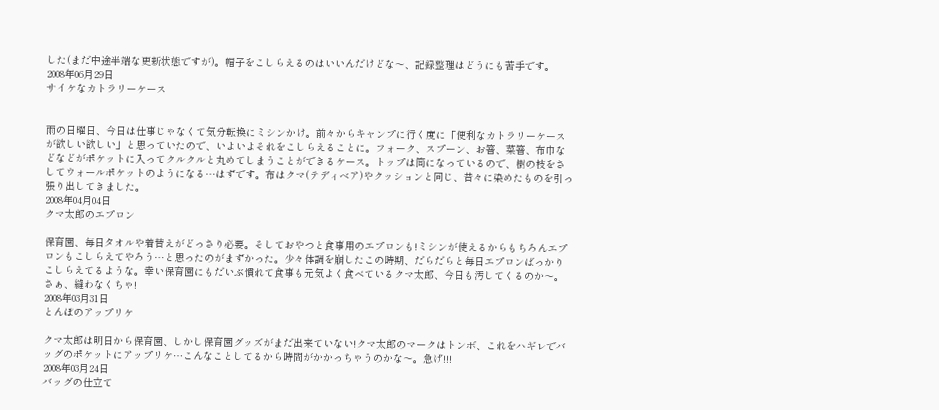した(まだ中途半端な更新状態ですが)。帽子をこしらえるのはいいんだけどな〜、記録整理はどうにも苦手です。
2008年06月29日
サイケなカトラリーケース


雨の日曜日、今日は仕事じゃなくて気分転換にミシンかけ。前々からキャンプに行く度に「便利なカトラリーケースが欲しい欲しい」と思っていたので、いよいよそれをこしらえることに。フォーク、スプーン、お箸、菜箸、布巾などなどがポケットに入ってクルクルと丸めてしまうことができるケース。トップは筒になっているので、樹の枝をさしてウォールポケットのようになる…はずです。布はクマ(テディベア)やクッションと同じ、昔々に染めたものを引っ張り出してきました。
2008年04月04日
クマ太郎のエプロン

保育園、毎日タオルや着替えがどっさり必要。そしておやつと食事用のエプロンも!ミシンが使えるからもちろんエプロンもこしらえてやろう…と思ったのがまずかった。少々体調を崩したこの時期、だらだらと毎日エプロンばっかりこしらえてるような。幸い保育園にもだいぶ慣れて食事も元気よく食べているクマ太郎、今日も汚してくるのか〜。さぁ、縫わなくちゃ!
2008年03月31日
とんぼのアップリケ

クマ太郎は明日から保育園、しかし保育園グッズがまだ出来ていない!クマ太郎のマークはトンボ、これをハギレでバッグのポケットにアップリケ…こんなことしてるから時間がかかっちゃうのかな〜。急げ!!!
2008年03月24日
バッグの仕立て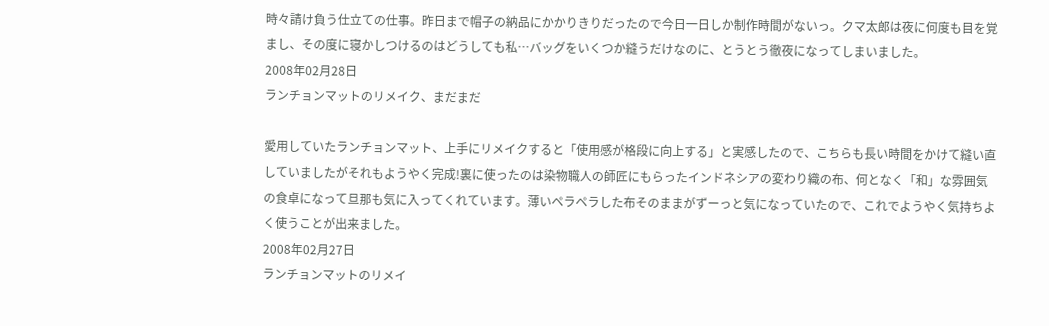時々請け負う仕立ての仕事。昨日まで帽子の納品にかかりきりだったので今日一日しか制作時間がないっ。クマ太郎は夜に何度も目を覚まし、その度に寝かしつけるのはどうしても私…バッグをいくつか縫うだけなのに、とうとう徹夜になってしまいました。
2008年02月28日
ランチョンマットのリメイク、まだまだ

愛用していたランチョンマット、上手にリメイクすると「使用感が格段に向上する」と実感したので、こちらも長い時間をかけて縫い直していましたがそれもようやく完成!裏に使ったのは染物職人の師匠にもらったインドネシアの変わり織の布、何となく「和」な雰囲気の食卓になって旦那も気に入ってくれています。薄いペラペラした布そのままがずーっと気になっていたので、これでようやく気持ちよく使うことが出来ました。
2008年02月27日
ランチョンマットのリメイ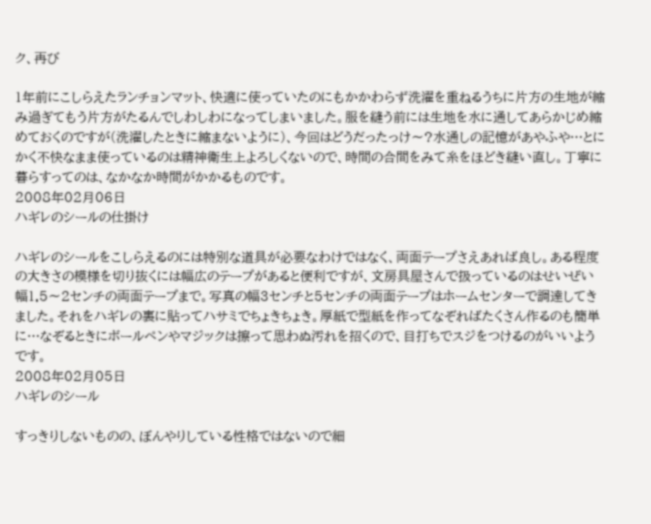ク、再び

1年前にこしらえたランチョンマット、快適に使っていたのにもかかわらず洗濯を重ねるうちに片方の生地が縮み過ぎてもう片方がたるんでしわしわになってしまいました。服を縫う前には生地を水に通してあらかじめ縮めておくのですが(洗濯したときに縮まないように)、今回はどうだったっけ〜?水通しの記憶があやふや…とにかく不快なまま使っているのは精神衛生上よろしくないので、時間の合間をみて糸をほどき縫い直し。丁寧に暮らすってのは、なかなか時間がかかるものです。
2008年02月06日
ハギレのシールの仕掛け

ハギレのシールをこしらえるのには特別な道具が必要なわけではなく、両面テープさえあれば良し。ある程度の大きさの模様を切り抜くには幅広のテープがあると便利ですが、文房具屋さんで扱っているのはせいぜい幅1.5〜2センチの両面テープまで。写真の幅3センチと5センチの両面テープはホームセンターで調達してきました。それをハギレの裏に貼ってハサミでちょきちょき。厚紙で型紙を作ってなぞればたくさん作るのも簡単に…なぞるときにボールペンやマジックは擦って思わぬ汚れを招くので、目打ちでスジをつけるのがいいようです。
2008年02月05日
ハギレのシール

すっきりしないものの、ぼんやりしている性格ではないので細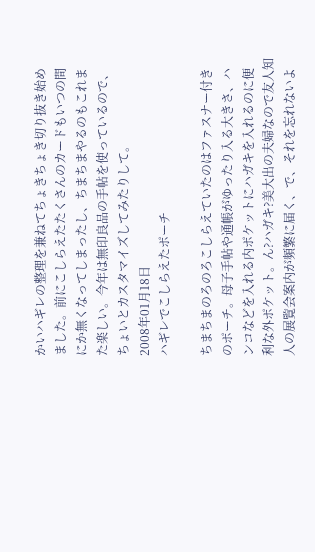かいハギレの整理を兼ねてちょきちょき切り抜き始めました。前にこしらえたたくさんのカードもいつの間にか無くなってしまったし、ちまちまやるのもこれまた楽しい。今年は無印良品の手帖を使っているので、ちょいとカスタマイズしてみたりして。
2008年01月18日
ハギレでこしらえたポーチ

ちまちまのろのろこしらえていたのはファスナー付きのポーチ。母子手帖や通帳がゆったり入る大きさ、ハンコなどを入れる内ポケットにハガキを入れるのに便利な外ポケット。ん?ハガキ?美大出の夫婦なので友人知人の展覧会案内が頻繁に届く、で、それを忘れないよ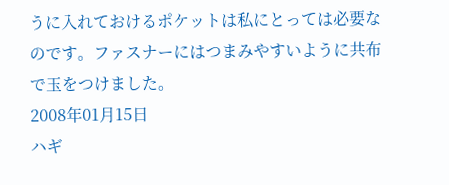うに入れておけるポケットは私にとっては必要なのです。ファスナーにはつまみやすいように共布で玉をつけました。
2008年01月15日
ハギ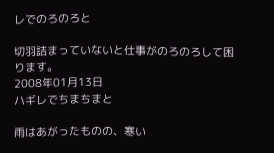レでのろのろと

切羽詰まっていないと仕事がのろのろして困ります。
2008年01月13日
ハギレでちまちまと

雨はあがったものの、寒い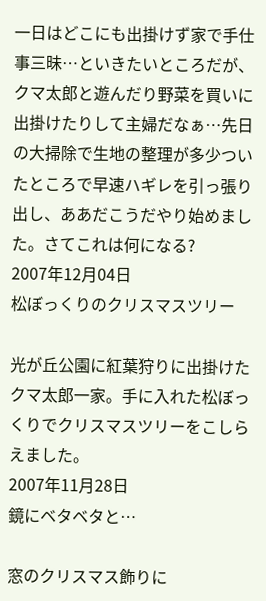一日はどこにも出掛けず家で手仕事三昧…といきたいところだが、クマ太郎と遊んだり野菜を買いに出掛けたりして主婦だなぁ…先日の大掃除で生地の整理が多少ついたところで早速ハギレを引っ張り出し、ああだこうだやり始めました。さてこれは何になる?
2007年12月04日
松ぼっくりのクリスマスツリー

光が丘公園に紅葉狩りに出掛けたクマ太郎一家。手に入れた松ぼっくりでクリスマスツリーをこしらえました。
2007年11月28日
鏡にベタベタと…

窓のクリスマス飾りに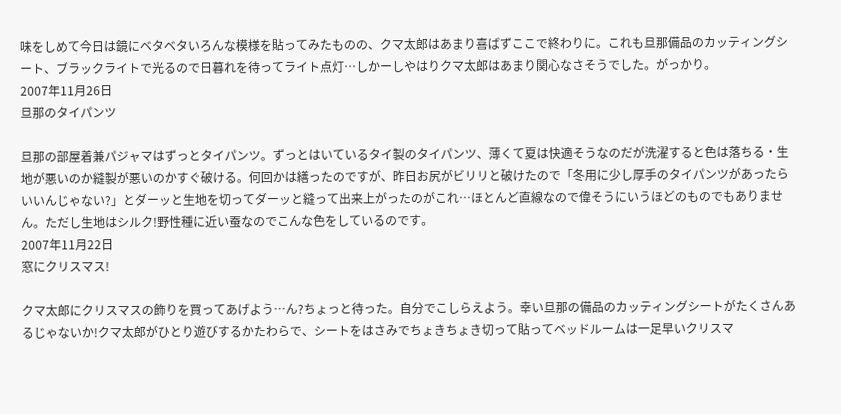味をしめて今日は鏡にベタベタいろんな模様を貼ってみたものの、クマ太郎はあまり喜ばずここで終わりに。これも旦那備品のカッティングシート、ブラックライトで光るので日暮れを待ってライト点灯…しかーしやはりクマ太郎はあまり関心なさそうでした。がっかり。
2007年11月26日
旦那のタイパンツ

旦那の部屋着兼パジャマはずっとタイパンツ。ずっとはいているタイ製のタイパンツ、薄くて夏は快適そうなのだが洗濯すると色は落ちる・生地が悪いのか縫製が悪いのかすぐ破ける。何回かは繕ったのですが、昨日お尻がビリリと破けたので「冬用に少し厚手のタイパンツがあったらいいんじゃない?」とダーッと生地を切ってダーッと縫って出来上がったのがこれ…ほとんど直線なので偉そうにいうほどのものでもありません。ただし生地はシルク!野性種に近い蚕なのでこんな色をしているのです。
2007年11月22日
窓にクリスマス!

クマ太郎にクリスマスの飾りを買ってあげよう…ん?ちょっと待った。自分でこしらえよう。幸い旦那の備品のカッティングシートがたくさんあるじゃないか!クマ太郎がひとり遊びするかたわらで、シートをはさみでちょきちょき切って貼ってベッドルームは一足早いクリスマ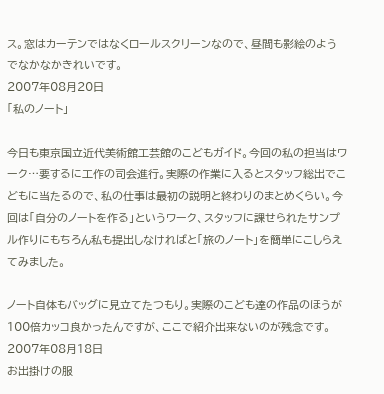ス。窓はカーテンではなくロールスクリーンなので、昼間も影絵のようでなかなかきれいです。
2007年08月20日
「私のノート」

今日も東京国立近代美術館工芸館のこどもガイド。今回の私の担当はワーク…要するに工作の司会進行。実際の作業に入るとスタッフ総出でこどもに当たるので、私の仕事は最初の説明と終わりのまとめくらい。今回は「自分のノートを作る」というワーク、スタッフに課せられたサンプル作りにもちろん私も提出しなければと「旅のノート」を簡単にこしらえてみました。

ノート自体もバッグに見立てたつもり。実際のこども達の作品のほうが100倍カッコ良かったんですが、ここで紹介出来ないのが残念です。
2007年08月18日
お出掛けの服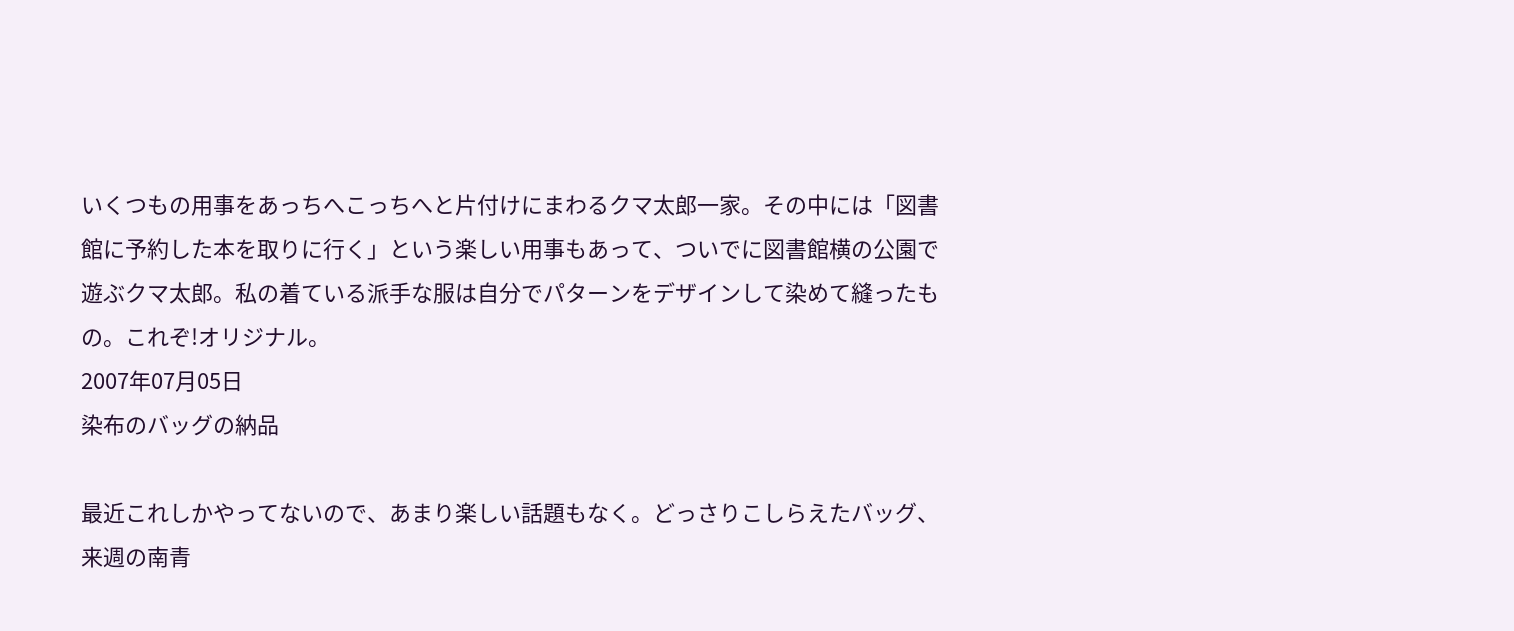いくつもの用事をあっちへこっちへと片付けにまわるクマ太郎一家。その中には「図書館に予約した本を取りに行く」という楽しい用事もあって、ついでに図書館横の公園で遊ぶクマ太郎。私の着ている派手な服は自分でパターンをデザインして染めて縫ったもの。これぞ!オリジナル。
2007年07月05日
染布のバッグの納品

最近これしかやってないので、あまり楽しい話題もなく。どっさりこしらえたバッグ、来週の南青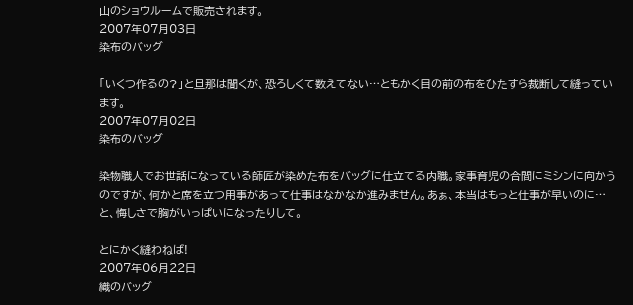山のショウルームで販売されます。
2007年07月03日
染布のバッグ

「いくつ作るの?」と旦那は聞くが、恐ろしくて数えてない…ともかく目の前の布をひたすら裁断して縫っています。
2007年07月02日
染布のバッグ

染物職人でお世話になっている師匠が染めた布をバッグに仕立てる内職。家事育児の合間にミシンに向かうのですが、何かと席を立つ用事があって仕事はなかなか進みません。あぁ、本当はもっと仕事が早いのに…と、悔しさで胸がいっぱいになったりして。

とにかく縫わねば!
2007年06月22日
織のバッグ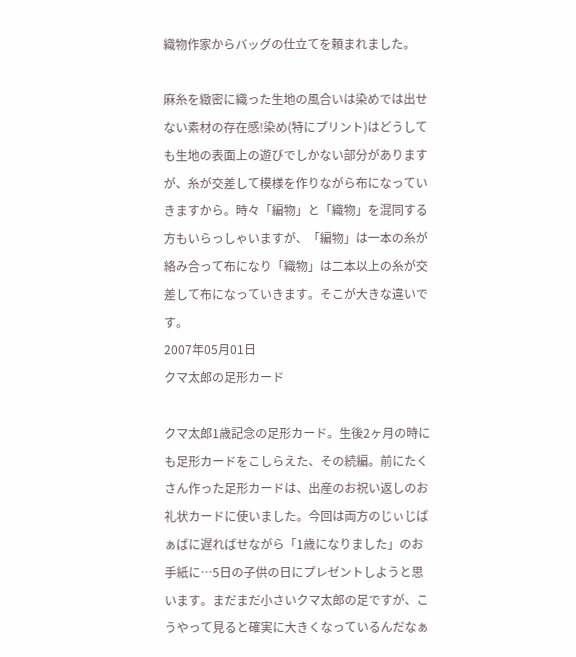織物作家からバッグの仕立てを頼まれました。

麻糸を緻密に織った生地の風合いは染めでは出せない素材の存在感!染め(特にプリント)はどうしても生地の表面上の遊びでしかない部分がありますが、糸が交差して模様を作りながら布になっていきますから。時々「編物」と「織物」を混同する方もいらっしゃいますが、「編物」は一本の糸が絡み合って布になり「織物」は二本以上の糸が交差して布になっていきます。そこが大きな違いです。
2007年05月01日
クマ太郎の足形カード

クマ太郎1歳記念の足形カード。生後2ヶ月の時にも足形カードをこしらえた、その続編。前にたくさん作った足形カードは、出産のお祝い返しのお礼状カードに使いました。今回は両方のじぃじばぁばに遅ればせながら「1歳になりました」のお手紙に…5日の子供の日にプレゼントしようと思います。まだまだ小さいクマ太郎の足ですが、こうやって見ると確実に大きくなっているんだなぁ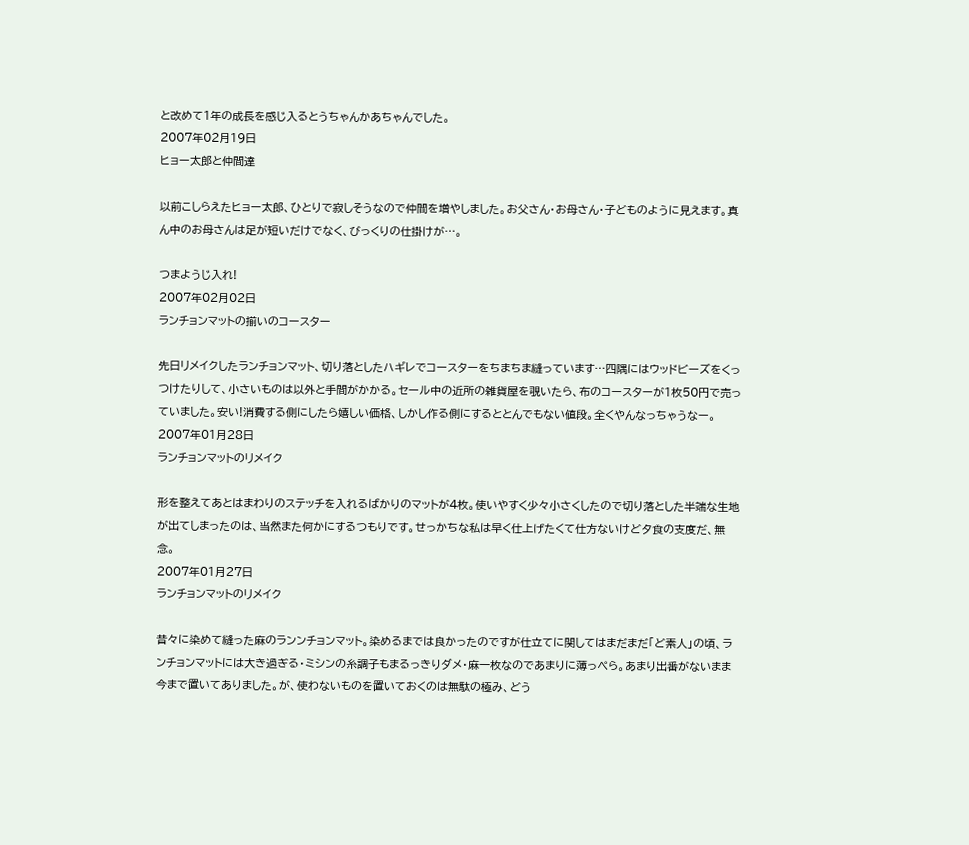と改めて1年の成長を感じ入るとうちゃんかあちゃんでした。
2007年02月19日
ヒョー太郎と仲間達

以前こしらえたヒョー太郎、ひとりで寂しそうなので仲間を増やしました。お父さん・お母さん・子どものように見えます。真ん中のお母さんは足が短いだけでなく、びっくりの仕掛けが…。

つまようじ入れ!
2007年02月02日
ランチョンマットの揃いのコースター

先日リメイクしたランチョンマット、切り落としたハギレでコースターをちまちま縫っています…四隅にはウッドビーズをくっつけたりして、小さいものは以外と手間がかかる。セール中の近所の雑貨屋を覗いたら、布のコースターが1枚50円で売っていました。安い!消費する側にしたら嬉しい価格、しかし作る側にするととんでもない値段。全くやんなっちゃうなー。
2007年01月28日
ランチョンマットのリメイク

形を整えてあとはまわりのステッチを入れるばかりのマットが4枚。使いやすく少々小さくしたので切り落とした半端な生地が出てしまったのは、当然また何かにするつもりです。せっかちな私は早く仕上げたくて仕方ないけど夕食の支度だ、無念。
2007年01月27日
ランチョンマットのリメイク

昔々に染めて縫った麻のランンチョンマット。染めるまでは良かったのですが仕立てに関してはまだまだ「ど素人」の頃、ランチョンマットには大き過ぎる・ミシンの糸調子もまるっきりダメ・麻一枚なのであまりに薄っぺら。あまり出番がないまま今まで置いてありました。が、使わないものを置いておくのは無駄の極み、どう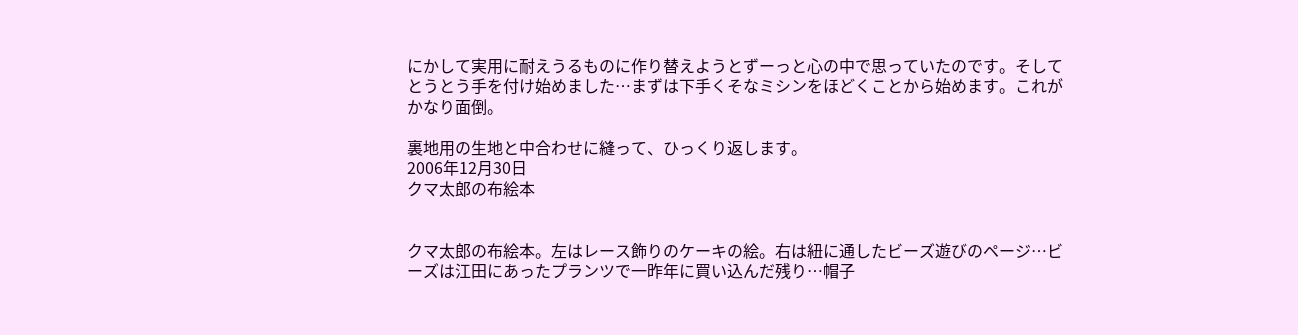にかして実用に耐えうるものに作り替えようとずーっと心の中で思っていたのです。そしてとうとう手を付け始めました…まずは下手くそなミシンをほどくことから始めます。これがかなり面倒。

裏地用の生地と中合わせに縫って、ひっくり返します。
2006年12月30日
クマ太郎の布絵本


クマ太郎の布絵本。左はレース飾りのケーキの絵。右は紐に通したビーズ遊びのページ…ビーズは江田にあったプランツで一昨年に買い込んだ残り…帽子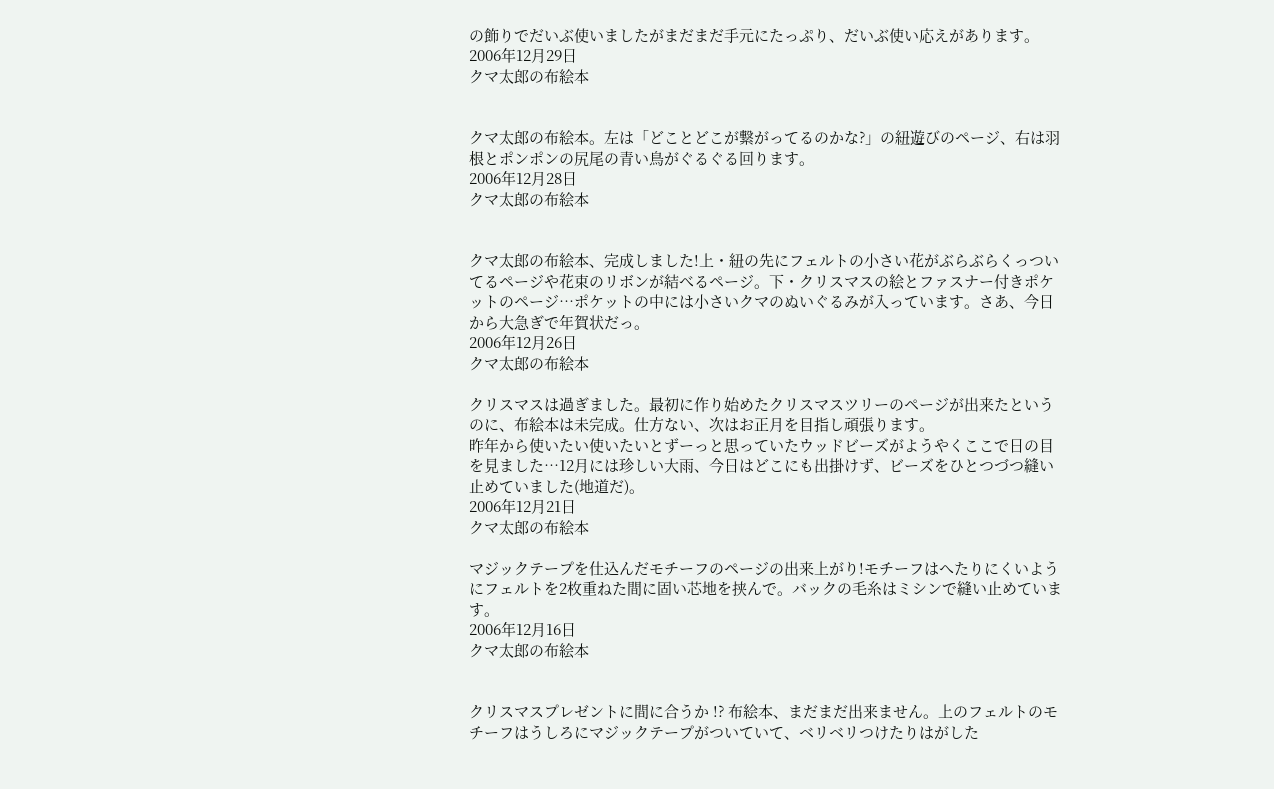の飾りでだいぶ使いましたがまだまだ手元にたっぷり、だいぶ使い応えがあります。
2006年12月29日
クマ太郎の布絵本


クマ太郎の布絵本。左は「どことどこが繋がってるのかな?」の紐遊びのページ、右は羽根とポンポンの尻尾の青い鳥がぐるぐる回ります。
2006年12月28日
クマ太郎の布絵本


クマ太郎の布絵本、完成しました!上・紐の先にフェルトの小さい花がぶらぶらくっついてるページや花束のリボンが結べるページ。下・クリスマスの絵とファスナー付きポケットのページ…ポケットの中には小さいクマのぬいぐるみが入っています。さあ、今日から大急ぎで年賀状だっ。
2006年12月26日
クマ太郎の布絵本

クリスマスは過ぎました。最初に作り始めたクリスマスツリーのページが出来たというのに、布絵本は未完成。仕方ない、次はお正月を目指し頑張ります。
昨年から使いたい使いたいとずーっと思っていたウッドビーズがようやくここで日の目を見ました…12月には珍しい大雨、今日はどこにも出掛けず、ビーズをひとつづつ縫い止めていました(地道だ)。
2006年12月21日
クマ太郎の布絵本

マジックテープを仕込んだモチーフのページの出来上がり!モチーフはへたりにくいようにフェルトを2枚重ねた間に固い芯地を挟んで。バックの毛糸はミシンで縫い止めています。
2006年12月16日
クマ太郎の布絵本


クリスマスプレゼントに間に合うか !? 布絵本、まだまだ出来ません。上のフェルトのモチーフはうしろにマジックテープがついていて、ベリベリつけたりはがした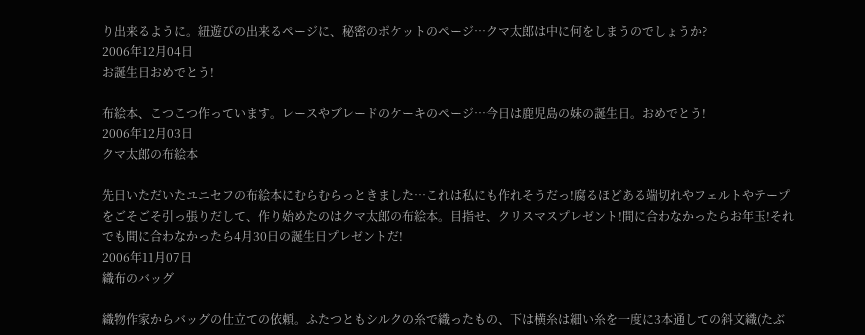り出来るように。紐遊びの出来るページに、秘密のポケットのページ…クマ太郎は中に何をしまうのでしょうか?
2006年12月04日
お誕生日おめでとう!

布絵本、こつこつ作っています。レースやブレードのケーキのページ…今日は鹿児島の妹の誕生日。おめでとう!
2006年12月03日
クマ太郎の布絵本

先日いただいたユニセフの布絵本にむらむらっときました…これは私にも作れそうだっ!腐るほどある端切れやフェルトやテープをごそごそ引っ張りだして、作り始めたのはクマ太郎の布絵本。目指せ、クリスマスプレゼント!間に合わなかったらお年玉!それでも間に合わなかったら4月30日の誕生日プレゼントだ!
2006年11月07日
織布のバッグ

織物作家からバッグの仕立ての依頼。ふたつともシルクの糸で織ったもの、下は横糸は細い糸を一度に3本通しての斜文織(たぶ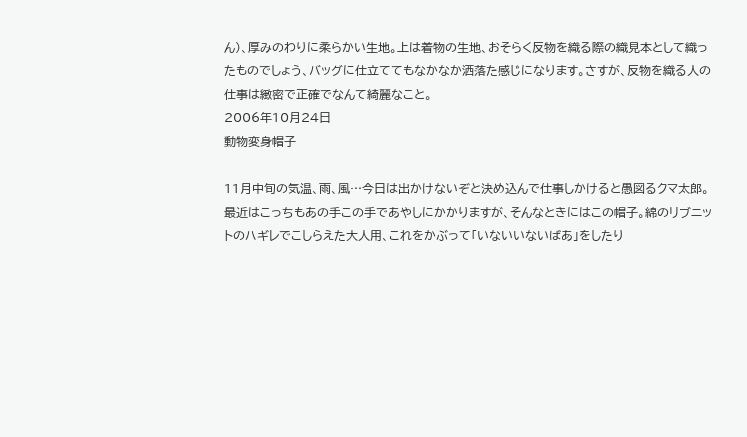ん)、厚みのわりに柔らかい生地。上は着物の生地、おそらく反物を織る際の織見本として織ったものでしょう、バッグに仕立ててもなかなか洒落た感じになります。さすが、反物を織る人の仕事は緻密で正確でなんて綺麗なこと。
2006年10月24日
動物変身帽子

11月中旬の気温、雨、風…今日は出かけないぞと決め込んで仕事しかけると愚図るクマ太郎。最近はこっちもあの手この手であやしにかかりますが、そんなときにはこの帽子。綿のリブニットのハギレでこしらえた大人用、これをかぶって「いないいないばあ」をしたり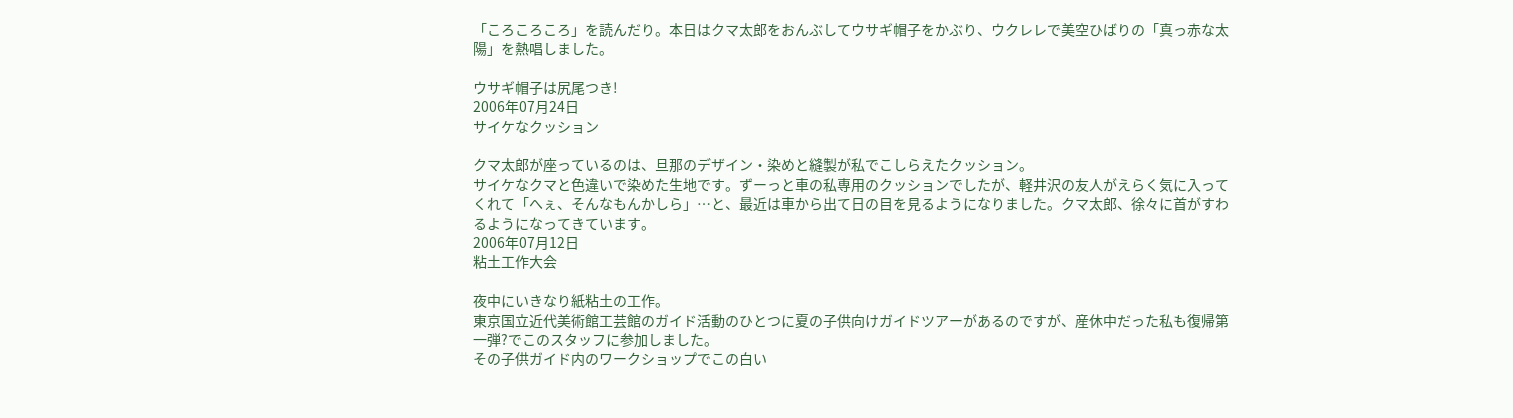「ころころころ」を読んだり。本日はクマ太郎をおんぶしてウサギ帽子をかぶり、ウクレレで美空ひばりの「真っ赤な太陽」を熱唱しました。

ウサギ帽子は尻尾つき!
2006年07月24日
サイケなクッション

クマ太郎が座っているのは、旦那のデザイン・染めと縫製が私でこしらえたクッション。
サイケなクマと色違いで染めた生地です。ずーっと車の私専用のクッションでしたが、軽井沢の友人がえらく気に入ってくれて「へぇ、そんなもんかしら」…と、最近は車から出て日の目を見るようになりました。クマ太郎、徐々に首がすわるようになってきています。
2006年07月12日
粘土工作大会

夜中にいきなり紙粘土の工作。
東京国立近代美術館工芸館のガイド活動のひとつに夏の子供向けガイドツアーがあるのですが、産休中だった私も復帰第一弾?でこのスタッフに参加しました。
その子供ガイド内のワークショップでこの白い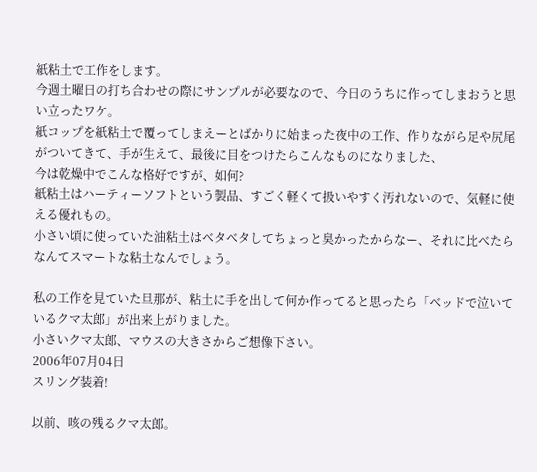紙粘土で工作をします。
今週土曜日の打ち合わせの際にサンプルが必要なので、今日のうちに作ってしまおうと思い立ったワケ。
紙コップを紙粘土で覆ってしまえーとばかりに始まった夜中の工作、作りながら足や尻尾がついてきて、手が生えて、最後に目をつけたらこんなものになりました、
今は乾燥中でこんな格好ですが、如何?
紙粘土はハーティーソフトという製品、すごく軽くて扱いやすく汚れないので、気軽に使える優れもの。
小さい頃に使っていた油粘土はベタベタしてちょっと臭かったからなー、それに比べたらなんてスマートな粘土なんでしょう。

私の工作を見ていた旦那が、粘土に手を出して何か作ってると思ったら「ベッドで泣いているクマ太郎」が出来上がりました。
小さいクマ太郎、マウスの大きさからご想像下さい。
2006年07月04日
スリング装着!

以前、咳の残るクマ太郎。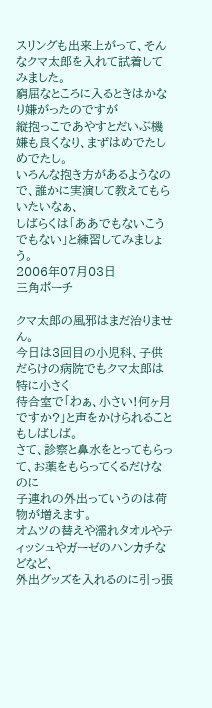スリングも出来上がって、そんなクマ太郎を入れて試着してみました。
窮屈なところに入るときはかなり嫌がったのですが
縦抱っこであやすとだいぶ機嫌も良くなり、まずはめでたしめでたし。
いろんな抱き方があるようなので、誰かに実演して教えてもらいたいなぁ、
しばらくは「ああでもないこうでもない」と練習してみましょう。
2006年07月03日
三角ポーチ

クマ太郎の風邪はまだ治りません。
今日は3回目の小児科、子供だらけの病院でもクマ太郎は特に小さく
待合室で「わぁ、小さい!何ヶ月ですか?」と声をかけられることもしばしば。
さて、診察と鼻水をとってもらって、お薬をもらってくるだけなのに
子連れの外出っていうのは荷物が増えます。
オムツの替えや濡れタオルやティッシュやガーゼのハンカチなどなど、
外出グッズを入れるのに引っ張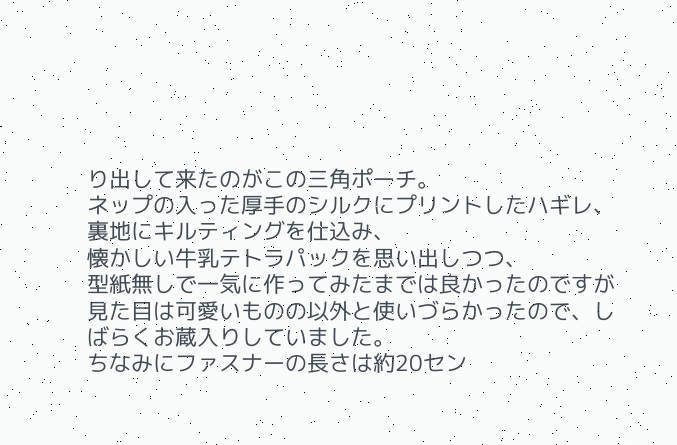り出して来たのがこの三角ポーチ。
ネップの入った厚手のシルクにプリントしたハギレ、裏地にキルティングを仕込み、
懐かしい牛乳テトラパックを思い出しつつ、
型紙無しで一気に作ってみたまでは良かったのですが
見た目は可愛いものの以外と使いづらかったので、しばらくお蔵入りしていました。
ちなみにファスナーの長さは約20セン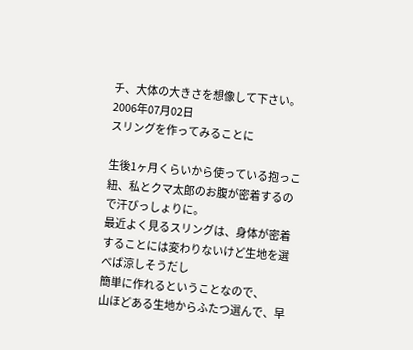チ、大体の大きさを想像して下さい。
2006年07月02日
スリングを作ってみることに

生後1ヶ月くらいから使っている抱っこ紐、私とクマ太郎のお腹が密着するので汗びっしょりに。
最近よく見るスリングは、身体が密着することには変わりないけど生地を選べば涼しそうだし
簡単に作れるということなので、
山ほどある生地からふたつ選んで、早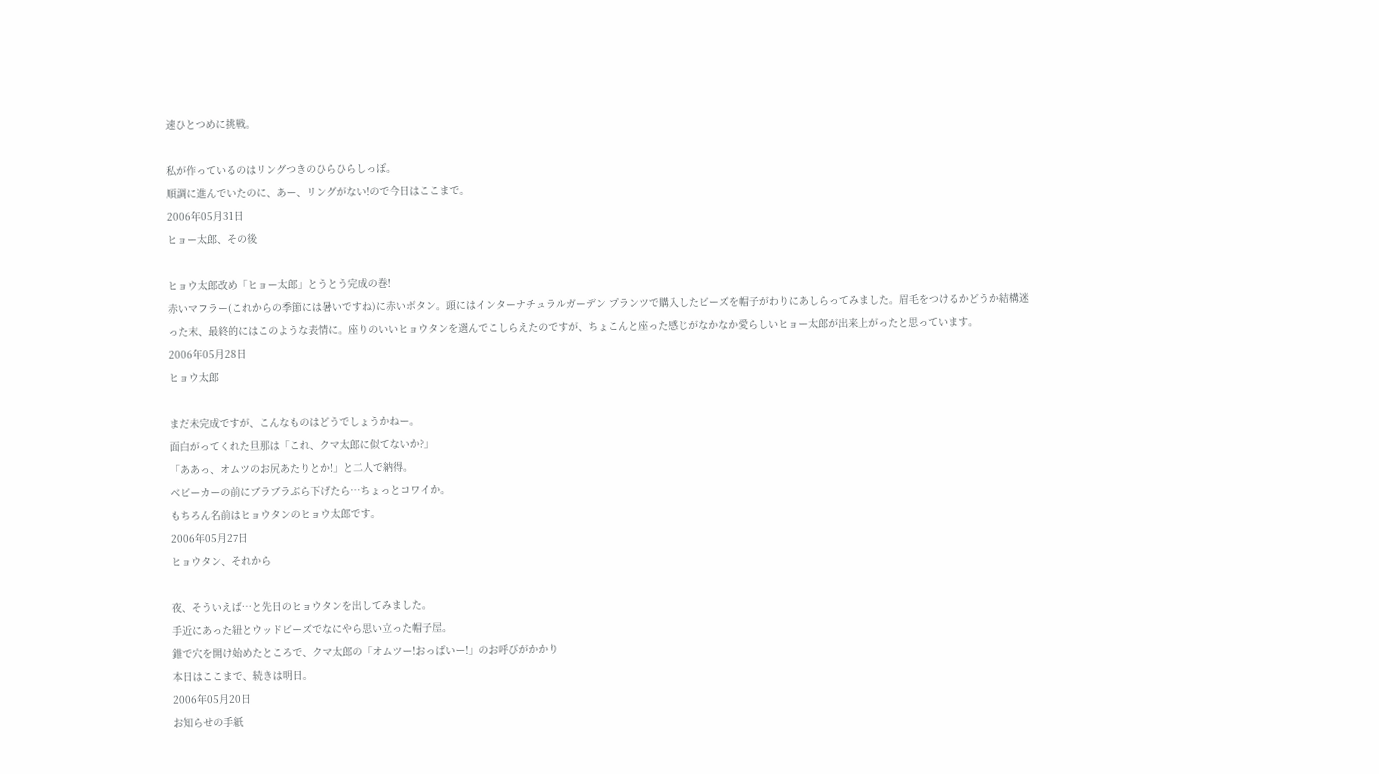速ひとつめに挑戦。

私が作っているのはリングつきのひらひらしっぽ。
順調に進んでいたのに、あー、リングがない!ので今日はここまで。
2006年05月31日
ヒョー太郎、その後

ヒョウ太郎改め「ヒョー太郎」とうとう完成の巻!
赤いマフラー(これからの季節には暑いですね)に赤いボタン。頭にはインターナチュラルガーデン プランツで購入したビーズを帽子がわりにあしらってみました。眉毛をつけるかどうか結構迷った末、最終的にはこのような表情に。座りのいいヒョウタンを選んでこしらえたのですが、ちょこんと座った感じがなかなか愛らしいヒョー太郎が出来上がったと思っています。
2006年05月28日
ヒョウ太郎

まだ未完成ですが、こんなものはどうでしょうかねー。
面白がってくれた旦那は「これ、クマ太郎に似てないか?」
「ああっ、オムツのお尻あたりとか!」と二人で納得。
ベビーカーの前にブラブラぶら下げたら…ちょっとコワイか。
もちろん名前はヒョウタンのヒョウ太郎です。
2006年05月27日
ヒョウタン、それから

夜、そういえば…と先日のヒョウタンを出してみました。
手近にあった紐とウッドビーズでなにやら思い立った帽子屋。
錐で穴を開け始めたところで、クマ太郎の「オムツー!おっぱいー!」のお呼びがかかり
本日はここまで、続きは明日。
2006年05月20日
お知らせの手紙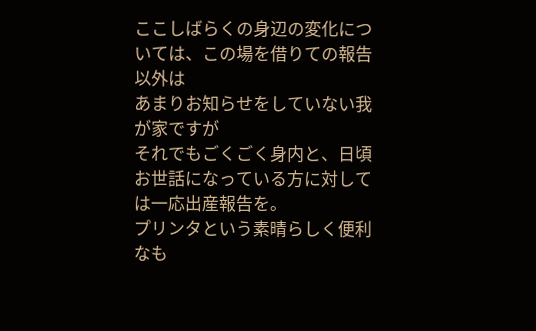ここしばらくの身辺の変化については、この場を借りての報告以外は
あまりお知らせをしていない我が家ですが
それでもごくごく身内と、日頃お世話になっている方に対しては一応出産報告を。
プリンタという素晴らしく便利なも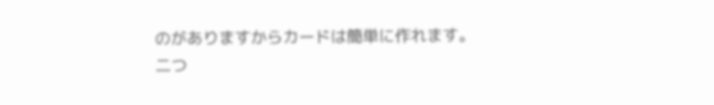のがありますからカードは簡単に作れます。
二つ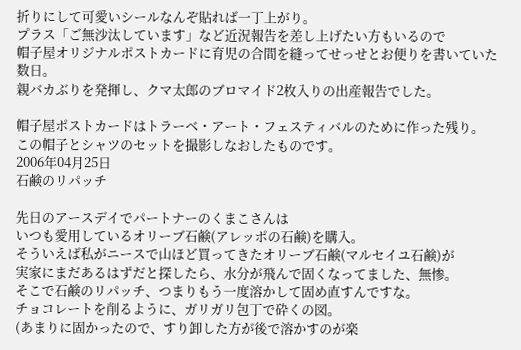折りにして可愛いシールなんぞ貼れば一丁上がり。
プラス「ご無沙汰しています」など近況報告を差し上げたい方もいるので
帽子屋オリジナルポストカードに育児の合間を縫ってせっせとお便りを書いていた数日。
親バカぶりを発揮し、クマ太郎のブロマイド2枚入りの出産報告でした。

帽子屋ポストカードはトラーベ・アート・フェスティバルのために作った残り。
この帽子とシャツのセットを撮影しなおしたものです。
2006年04月25日
石鹸のリパッチ

先日のアースデイでパートナーのくまこさんは
いつも愛用しているオリーブ石鹸(アレッポの石鹸)を購入。
そういえば私がニースで山ほど買ってきたオリーブ石鹸(マルセイユ石鹸)が
実家にまだあるはずだと探したら、水分が飛んで固くなってました、無惨。
そこで石鹸のリパッチ、つまりもう一度溶かして固め直すんですな。
チョコレートを削るように、ガリガリ包丁で砕くの図。
(あまりに固かったので、すり卸した方が後で溶かすのが楽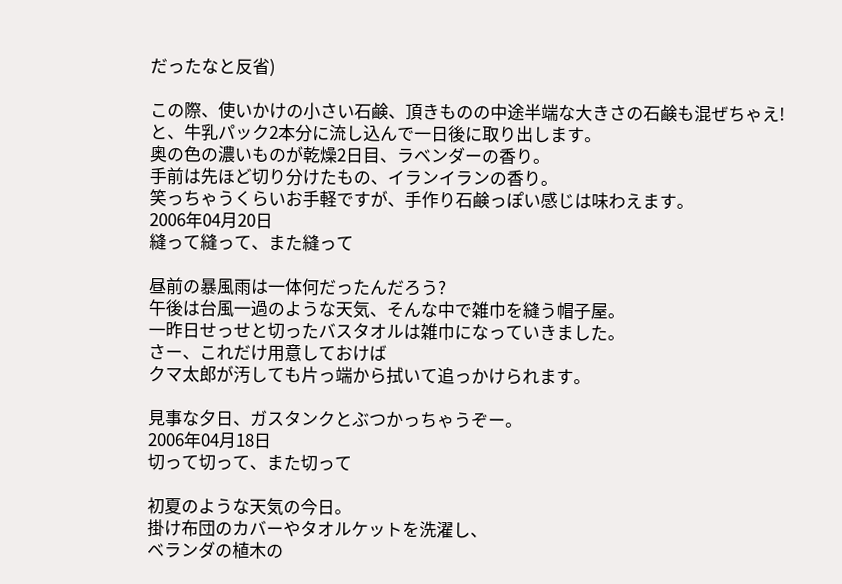だったなと反省)

この際、使いかけの小さい石鹸、頂きものの中途半端な大きさの石鹸も混ぜちゃえ!
と、牛乳パック2本分に流し込んで一日後に取り出します。
奥の色の濃いものが乾燥2日目、ラベンダーの香り。
手前は先ほど切り分けたもの、イランイランの香り。
笑っちゃうくらいお手軽ですが、手作り石鹸っぽい感じは味わえます。
2006年04月20日
縫って縫って、また縫って

昼前の暴風雨は一体何だったんだろう?
午後は台風一過のような天気、そんな中で雑巾を縫う帽子屋。
一昨日せっせと切ったバスタオルは雑巾になっていきました。
さー、これだけ用意しておけば
クマ太郎が汚しても片っ端から拭いて追っかけられます。

見事な夕日、ガスタンクとぶつかっちゃうぞー。
2006年04月18日
切って切って、また切って

初夏のような天気の今日。
掛け布団のカバーやタオルケットを洗濯し、
ベランダの植木の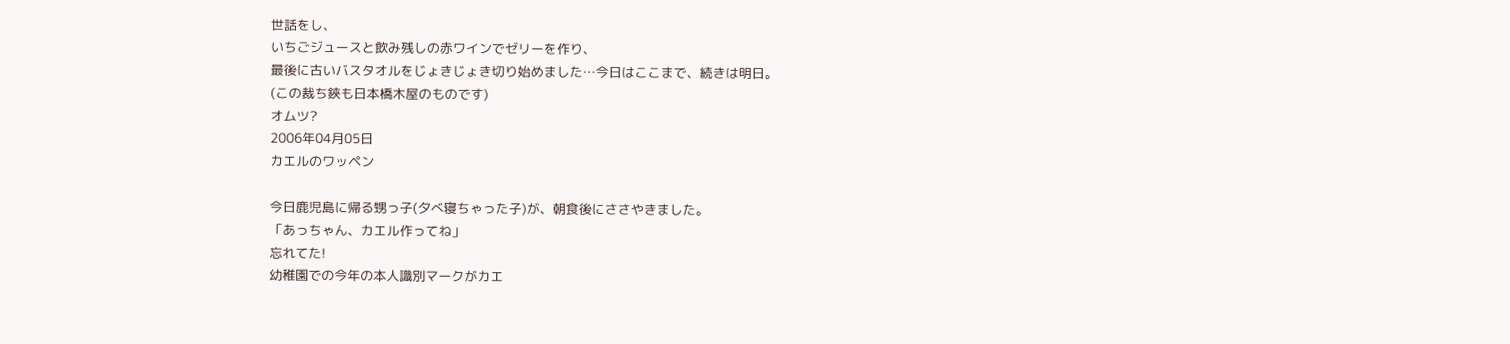世話をし、
いちごジュースと飲み残しの赤ワインでゼリーを作り、
最後に古いバスタオルをじょきじょき切り始めました…今日はここまで、続きは明日。
(この裁ち鋏も日本橋木屋のものです)
オムツ?
2006年04月05日
カエルのワッペン

今日鹿児島に帰る甥っ子(夕べ寝ちゃった子)が、朝食後にささやきました。
「あっちゃん、カエル作ってね」
忘れてた!
幼稚園での今年の本人識別マークがカエ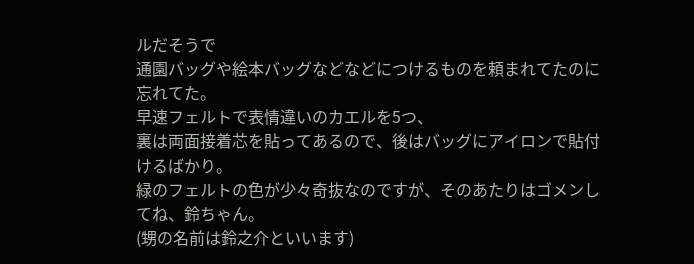ルだそうで
通園バッグや絵本バッグなどなどにつけるものを頼まれてたのに忘れてた。
早速フェルトで表情違いのカエルを5つ、
裏は両面接着芯を貼ってあるので、後はバッグにアイロンで貼付けるばかり。
緑のフェルトの色が少々奇抜なのですが、そのあたりはゴメンしてね、鈴ちゃん。
(甥の名前は鈴之介といいます)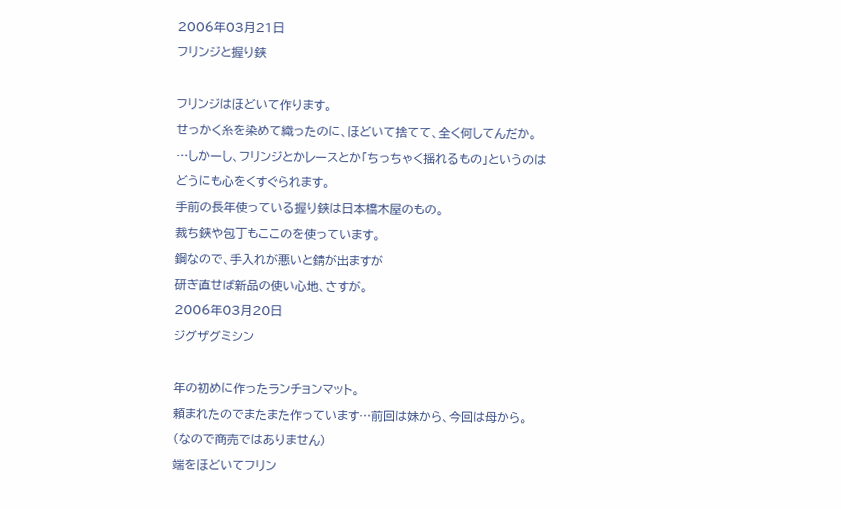2006年03月21日
フリンジと握り鋏

フリンジはほどいて作ります。
せっかく糸を染めて織ったのに、ほどいて捨てて、全く何してんだか。
…しかーし、フリンジとかレースとか「ちっちゃく揺れるもの」というのは
どうにも心をくすぐられます。
手前の長年使っている握り鋏は日本橋木屋のもの。
裁ち鋏や包丁もここのを使っています。
鋼なので、手入れが悪いと錆が出ますが
研ぎ直せば新品の使い心地、さすが。
2006年03月20日
ジグザグミシン

年の初めに作ったランチョンマット。
頼まれたのでまたまた作っています…前回は妹から、今回は母から。
(なので商売ではありません)
端をほどいてフリン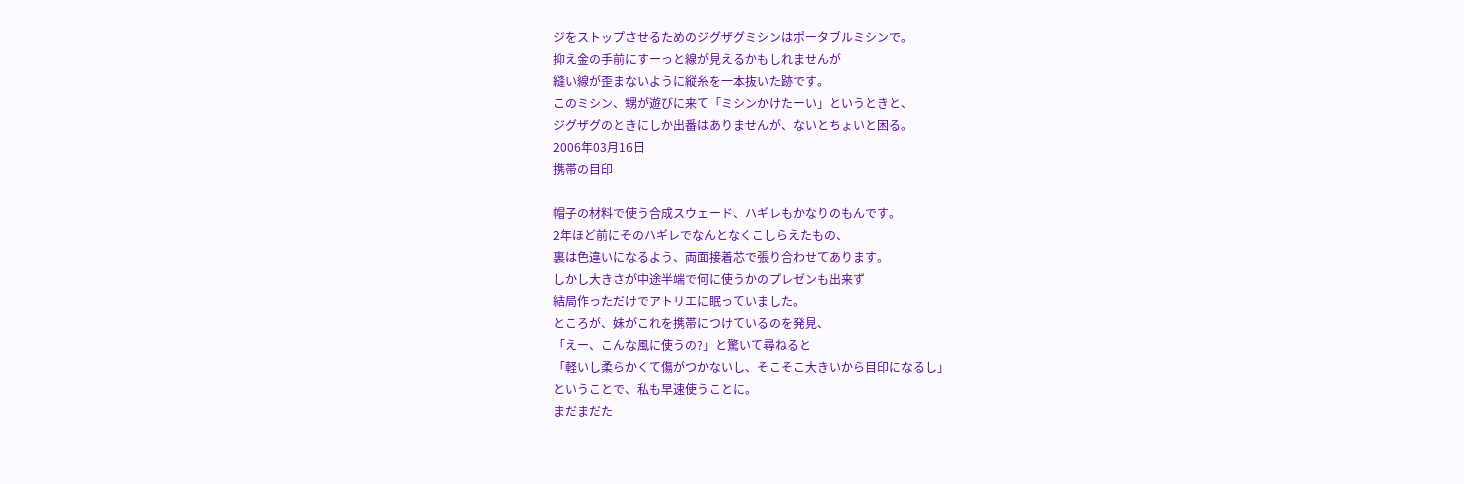ジをストップさせるためのジグザグミシンはポータブルミシンで。
抑え金の手前にすーっと線が見えるかもしれませんが
縫い線が歪まないように縦糸を一本抜いた跡です。
このミシン、甥が遊びに来て「ミシンかけたーい」というときと、
ジグザグのときにしか出番はありませんが、ないとちょいと困る。
2006年03月16日
携帯の目印

帽子の材料で使う合成スウェード、ハギレもかなりのもんです。
2年ほど前にそのハギレでなんとなくこしらえたもの、
裏は色違いになるよう、両面接着芯で張り合わせてあります。
しかし大きさが中途半端で何に使うかのプレゼンも出来ず
結局作っただけでアトリエに眠っていました。
ところが、妹がこれを携帯につけているのを発見、
「えー、こんな風に使うの?」と驚いて尋ねると
「軽いし柔らかくて傷がつかないし、そこそこ大きいから目印になるし」
ということで、私も早速使うことに。
まだまだた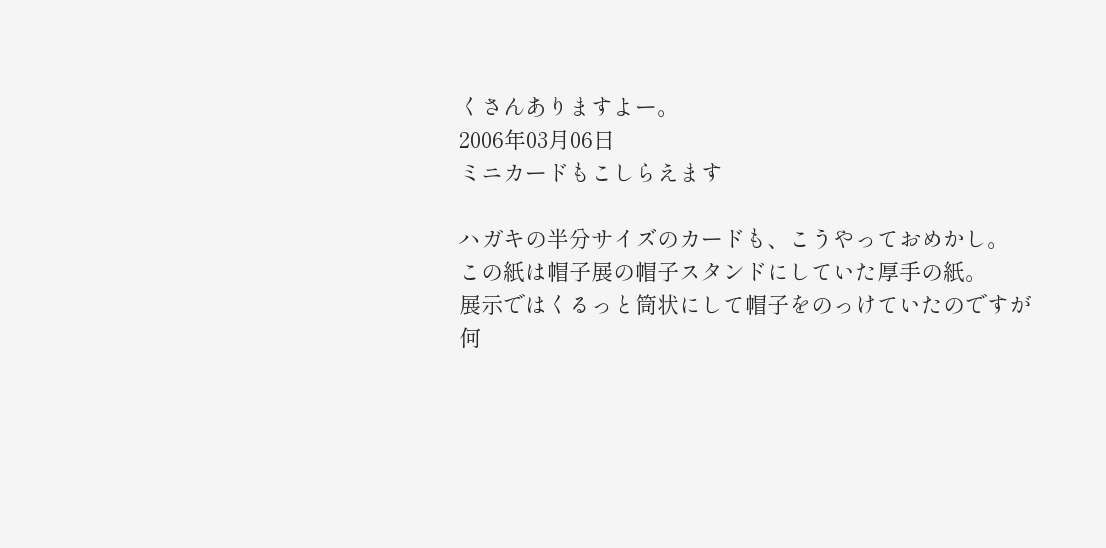くさんありますよー。
2006年03月06日
ミニカードもこしらえます

ハガキの半分サイズのカードも、こうやっておめかし。
この紙は帽子展の帽子スタンドにしていた厚手の紙。
展示ではくるっと筒状にして帽子をのっけていたのですが
何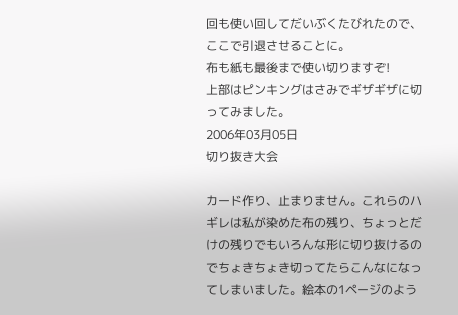回も使い回してだいぶくたびれたので、ここで引退させることに。
布も紙も最後まで使い切りますぞ!
上部はピンキングはさみでギザギザに切ってみました。
2006年03月05日
切り抜き大会

カード作り、止まりません。これらのハギレは私が染めた布の残り、ちょっとだけの残りでもいろんな形に切り抜けるのでちょきちょき切ってたらこんなになってしまいました。絵本の1ページのよう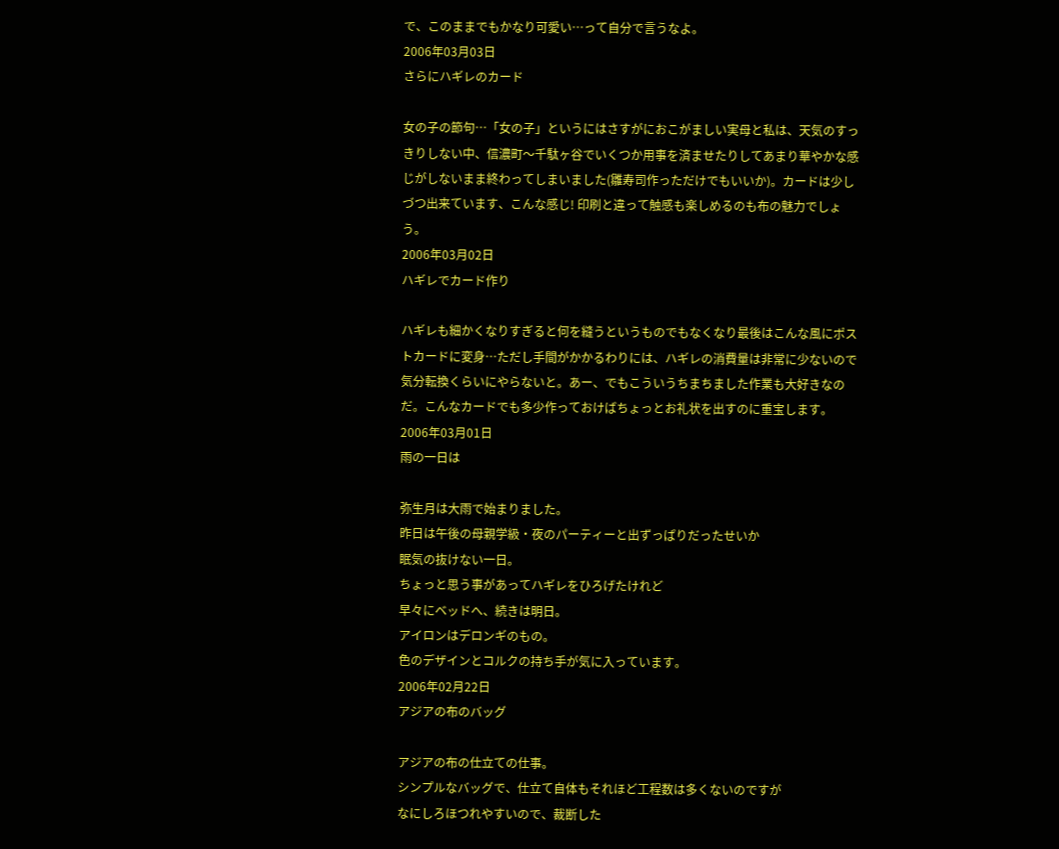で、このままでもかなり可愛い…って自分で言うなよ。
2006年03月03日
さらにハギレのカード

女の子の節句…「女の子」というにはさすがにおこがましい実母と私は、天気のすっきりしない中、信濃町〜千駄ヶ谷でいくつか用事を済ませたりしてあまり華やかな感じがしないまま終わってしまいました(雛寿司作っただけでもいいか)。カードは少しづつ出来ています、こんな感じ! 印刷と違って触感も楽しめるのも布の魅力でしょう。
2006年03月02日
ハギレでカード作り

ハギレも細かくなりすぎると何を縫うというものでもなくなり最後はこんな風にポストカードに変身…ただし手間がかかるわりには、ハギレの消費量は非常に少ないので気分転換くらいにやらないと。あー、でもこういうちまちました作業も大好きなのだ。こんなカードでも多少作っておけばちょっとお礼状を出すのに重宝します。
2006年03月01日
雨の一日は

弥生月は大雨で始まりました。
昨日は午後の母親学級・夜のパーティーと出ずっぱりだったせいか
眠気の抜けない一日。
ちょっと思う事があってハギレをひろげたけれど
早々にベッドへ、続きは明日。
アイロンはデロンギのもの。
色のデザインとコルクの持ち手が気に入っています。
2006年02月22日
アジアの布のバッグ

アジアの布の仕立ての仕事。
シンプルなバッグで、仕立て自体もそれほど工程数は多くないのですが
なにしろほつれやすいので、裁断した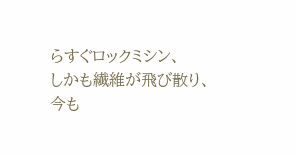らすぐロックミシン、
しかも繊維が飛び散り、今も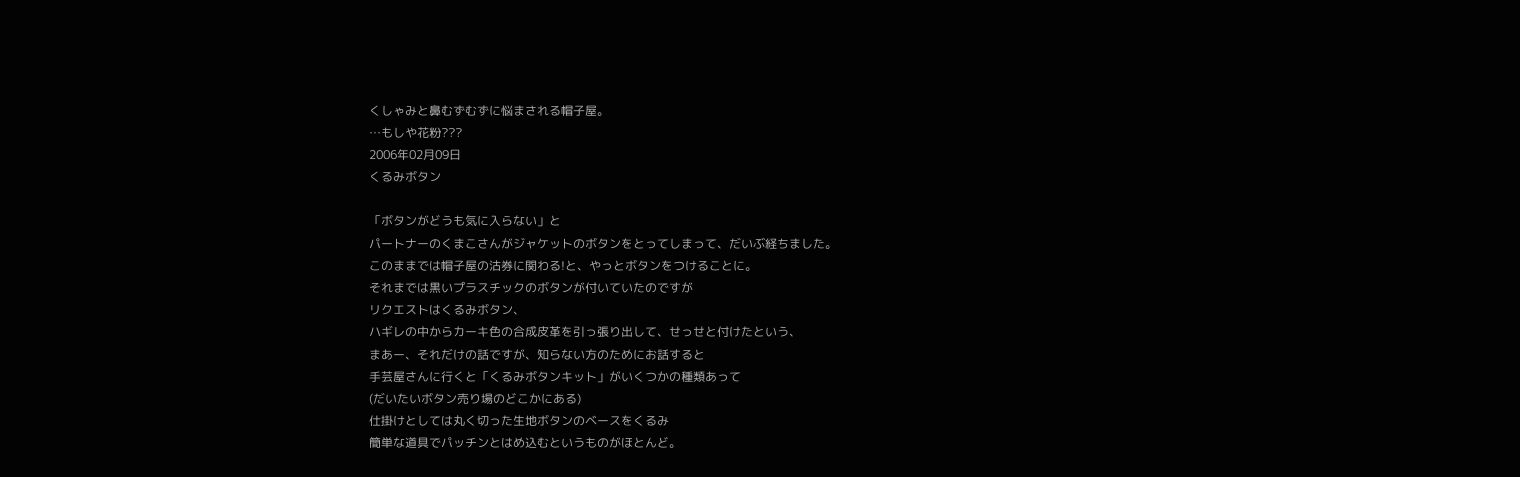くしゃみと鼻むずむずに悩まされる帽子屋。
…もしや花粉???
2006年02月09日
くるみボタン

「ボタンがどうも気に入らない」と
パートナーのくまこさんがジャケットのボタンをとってしまって、だいぶ経ちました。
このままでは帽子屋の沽券に関わる!と、やっとボタンをつけることに。
それまでは黒いプラスチックのボタンが付いていたのですが
リクエストはくるみボタン、
ハギレの中からカーキ色の合成皮革を引っ張り出して、せっせと付けたという、
まあー、それだけの話ですが、知らない方のためにお話すると
手芸屋さんに行くと「くるみボタンキット」がいくつかの種類あって
(だいたいボタン売り場のどこかにある)
仕掛けとしては丸く切った生地ボタンのベースをくるみ
簡単な道具でパッチンとはめ込むというものがほとんど。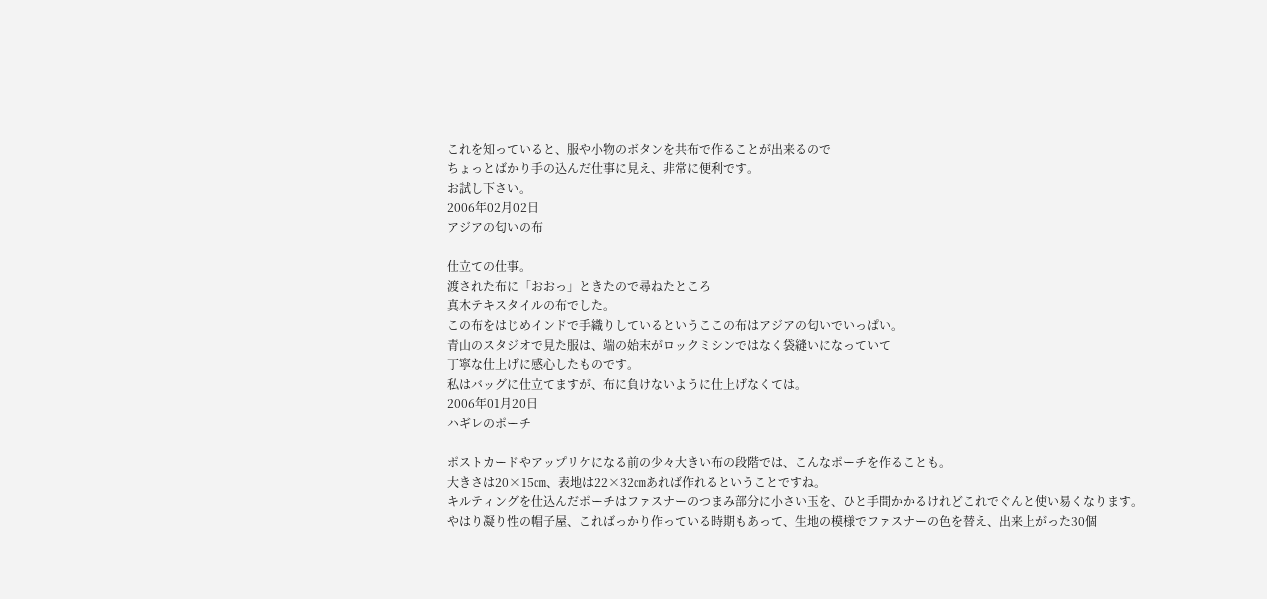これを知っていると、服や小物のボタンを共布で作ることが出来るので
ちょっとばかり手の込んだ仕事に見え、非常に便利です。
お試し下さい。
2006年02月02日
アジアの匂いの布

仕立ての仕事。
渡された布に「おおっ」ときたので尋ねたところ
真木テキスタイルの布でした。
この布をはじめインドで手織りしているというここの布はアジアの匂いでいっぱい。
青山のスタジオで見た服は、端の始末がロックミシンではなく袋縫いになっていて
丁寧な仕上げに感心したものです。
私はバッグに仕立てますが、布に負けないように仕上げなくては。
2006年01月20日
ハギレのポーチ

ポストカードやアップリケになる前の少々大きい布の段階では、こんなポーチを作ることも。
大きさは20×15㎝、表地は22×32㎝あれば作れるということですね。
キルティングを仕込んだポーチはファスナーのつまみ部分に小さい玉を、ひと手間かかるけれどこれでぐんと使い易くなります。
やはり凝り性の帽子屋、こればっかり作っている時期もあって、生地の模様でファスナーの色を替え、出来上がった30個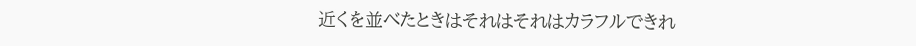近くを並べたときはそれはそれはカラフルできれ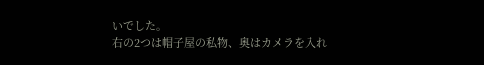いでした。
右の2つは帽子屋の私物、奥はカメラを入れ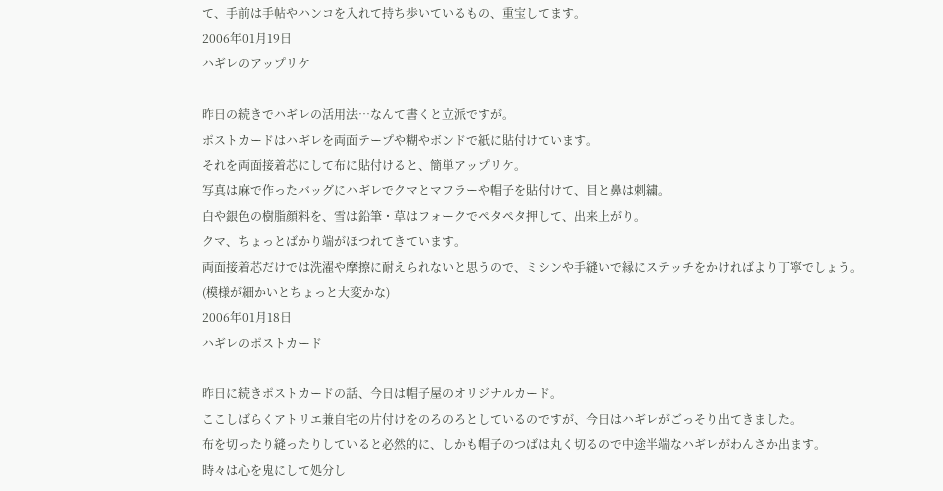て、手前は手帖やハンコを入れて持ち歩いているもの、重宝してます。
2006年01月19日
ハギレのアップリケ

昨日の続きでハギレの活用法…なんて書くと立派ですが。
ポストカードはハギレを両面テープや糊やボンドで紙に貼付けています。
それを両面接着芯にして布に貼付けると、簡単アップリケ。
写真は麻で作ったバッグにハギレでクマとマフラーや帽子を貼付けて、目と鼻は刺繍。
白や銀色の樹脂顔料を、雪は鉛筆・草はフォークでペタペタ押して、出来上がり。
クマ、ちょっとばかり端がほつれてきています。
両面接着芯だけでは洗濯や摩擦に耐えられないと思うので、ミシンや手縫いで縁にステッチをかければより丁寧でしょう。
(模様が細かいとちょっと大変かな)
2006年01月18日
ハギレのポストカード

昨日に続きポストカードの話、今日は帽子屋のオリジナルカード。
ここしばらくアトリエ兼自宅の片付けをのろのろとしているのですが、今日はハギレがごっそり出てきました。
布を切ったり縫ったりしていると必然的に、しかも帽子のつばは丸く切るので中途半端なハギレがわんさか出ます。
時々は心を鬼にして処分し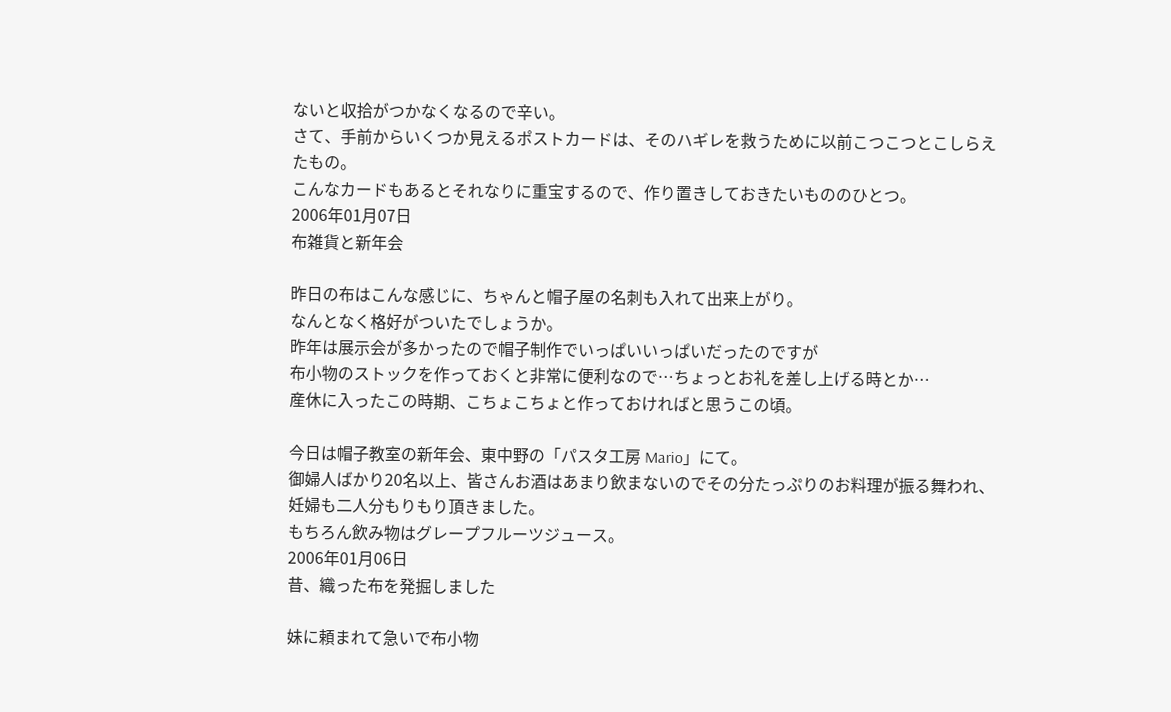ないと収拾がつかなくなるので辛い。
さて、手前からいくつか見えるポストカードは、そのハギレを救うために以前こつこつとこしらえたもの。
こんなカードもあるとそれなりに重宝するので、作り置きしておきたいもののひとつ。
2006年01月07日
布雑貨と新年会

昨日の布はこんな感じに、ちゃんと帽子屋の名刺も入れて出来上がり。
なんとなく格好がついたでしょうか。
昨年は展示会が多かったので帽子制作でいっぱいいっぱいだったのですが
布小物のストックを作っておくと非常に便利なので…ちょっとお礼を差し上げる時とか…
産休に入ったこの時期、こちょこちょと作っておければと思うこの頃。

今日は帽子教室の新年会、東中野の「パスタ工房 Mario」にて。
御婦人ばかり20名以上、皆さんお酒はあまり飲まないのでその分たっぷりのお料理が振る舞われ、
妊婦も二人分もりもり頂きました。
もちろん飲み物はグレープフルーツジュース。
2006年01月06日
昔、織った布を発掘しました

妹に頼まれて急いで布小物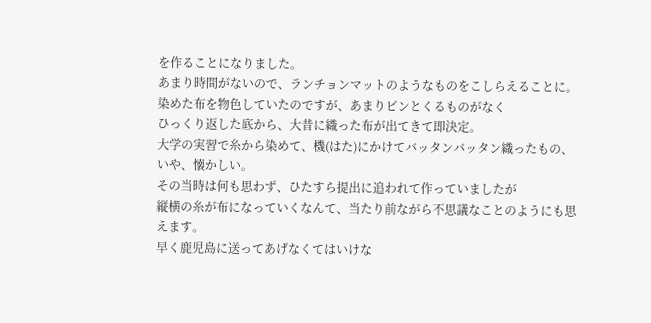を作ることになりました。
あまり時間がないので、ランチョンマットのようなものをこしらえることに。
染めた布を物色していたのですが、あまりピンとくるものがなく
ひっくり返した底から、大昔に織った布が出てきて即決定。
大学の実習で糸から染めて、機(はた)にかけてバッタンバッタン織ったもの、いや、懐かしい。
その当時は何も思わず、ひたすら提出に追われて作っていましたが
縦横の糸が布になっていくなんて、当たり前ながら不思議なことのようにも思えます。
早く鹿児島に送ってあげなくてはいけな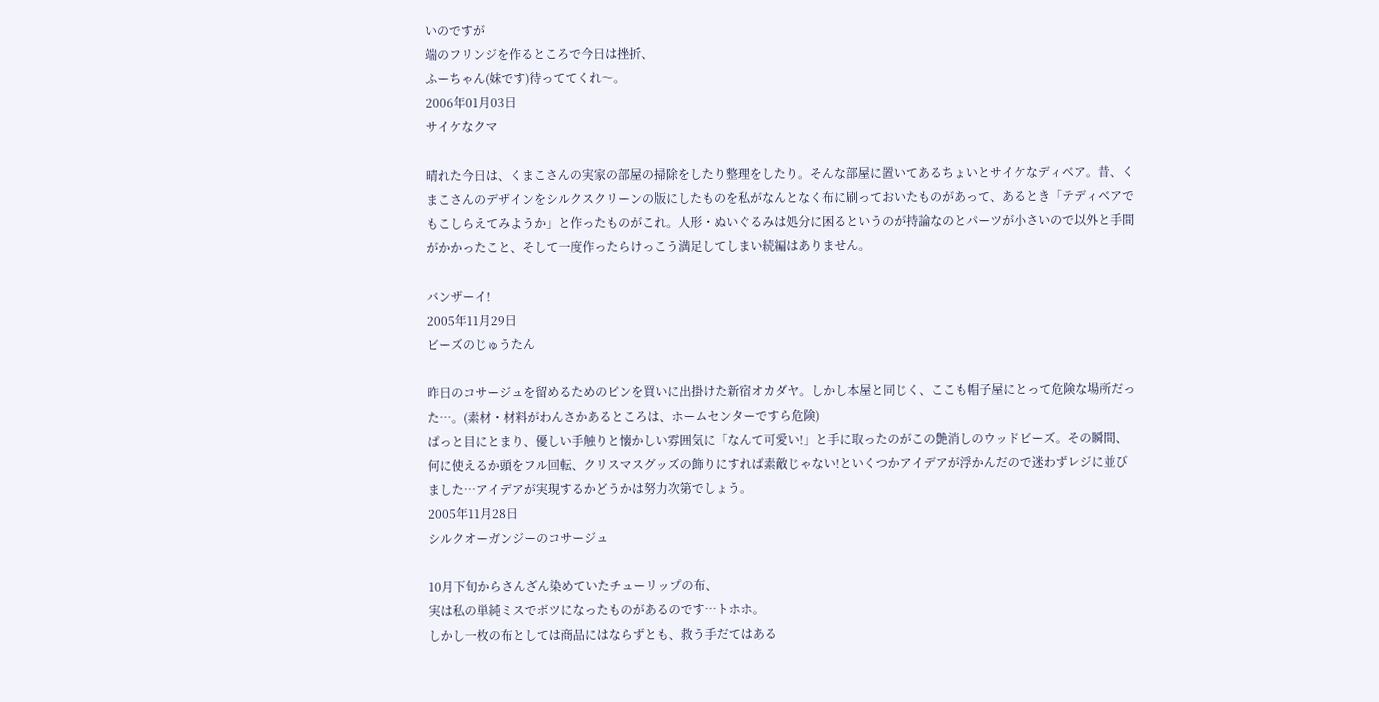いのですが
端のフリンジを作るところで今日は挫折、
ふーちゃん(妹です)待っててくれ〜。
2006年01月03日
サイケなクマ

晴れた今日は、くまこさんの実家の部屋の掃除をしたり整理をしたり。そんな部屋に置いてあるちょいとサイケなディベア。昔、くまこさんのデザインをシルクスクリーンの版にしたものを私がなんとなく布に刷っておいたものがあって、あるとき「テディベアでもこしらえてみようか」と作ったものがこれ。人形・ぬいぐるみは処分に困るというのが持論なのとパーツが小さいので以外と手間がかかったこと、そして一度作ったらけっこう満足してしまい続編はありません。

バンザーイ!
2005年11月29日
ビーズのじゅうたん

昨日のコサージュを留めるためのピンを買いに出掛けた新宿オカダヤ。しかし本屋と同じく、ここも帽子屋にとって危険な場所だった…。(素材・材料がわんさかあるところは、ホームセンターですら危険)
ぱっと目にとまり、優しい手触りと懐かしい雰囲気に「なんて可愛い!」と手に取ったのがこの艶消しのウッドビーズ。その瞬間、何に使えるか頭をフル回転、クリスマスグッズの飾りにすれば素敵じゃない!といくつかアイデアが浮かんだので迷わずレジに並びました…アイデアが実現するかどうかは努力次第でしょう。
2005年11月28日
シルクオーガンジーのコサージュ

10月下旬からさんざん染めていたチューリップの布、
実は私の単純ミスでボツになったものがあるのです…トホホ。
しかし一枚の布としては商品にはならずとも、救う手だてはある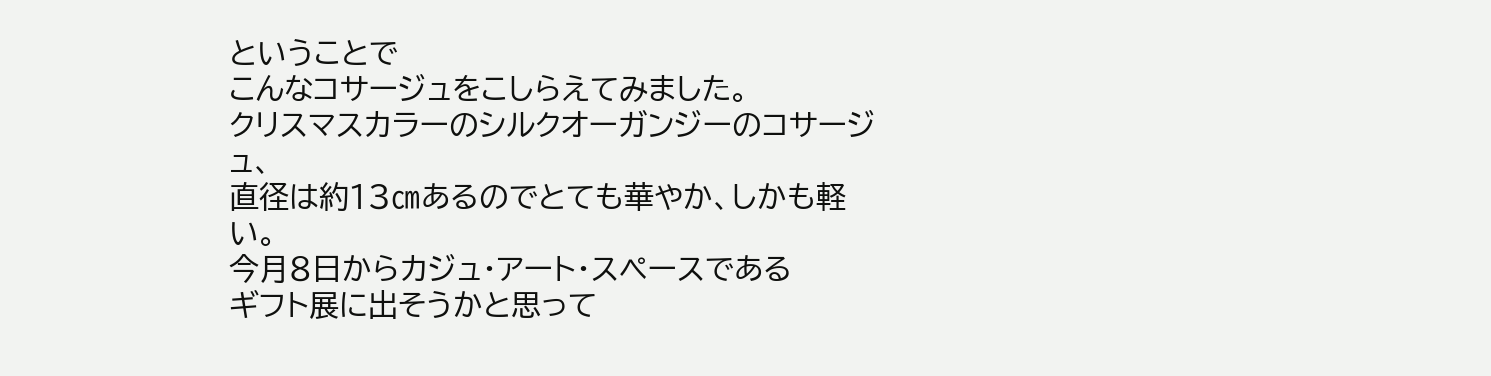ということで
こんなコサージュをこしらえてみました。
クリスマスカラーのシルクオーガンジーのコサージュ、
直径は約13㎝あるのでとても華やか、しかも軽い。
今月8日からカジュ・アート・スペースである
ギフト展に出そうかと思って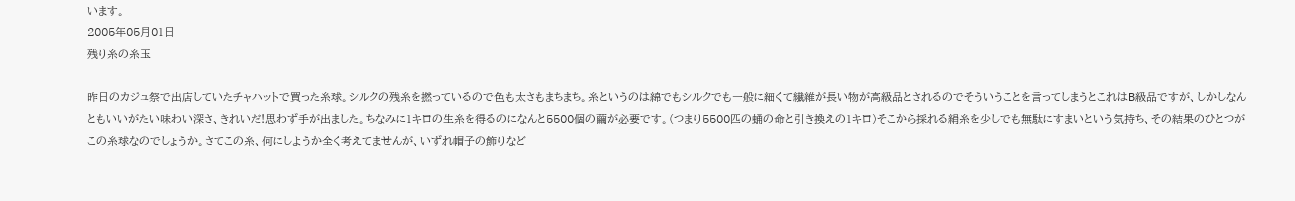います。
2005年05月01日
残り糸の糸玉

昨日のカジュ祭で出店していたチャハットで買った糸球。シルクの残糸を撚っているので色も太さもまちまち。糸というのは綿でもシルクでも一般に細くて繊維が長い物が高級品とされるのでそういうことを言ってしまうとこれはB級品ですが、しかしなんともいいがたい味わい深さ、きれいだ!思わず手が出ました。ちなみに1キロの生糸を得るのになんと5500個の繭が必要です。(つまり5500匹の蛹の命と引き換えの1キロ)そこから採れる絹糸を少しでも無駄にすまいという気持ち、その結果のひとつがこの糸球なのでしょうか。さてこの糸、何にしようか全く考えてませんが、いずれ帽子の飾りなど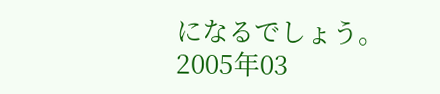になるでしょう。
2005年03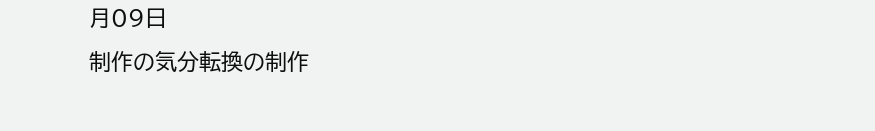月09日
制作の気分転換の制作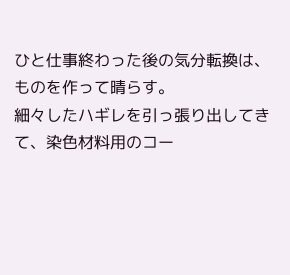ひと仕事終わった後の気分転換は、ものを作って晴らす。
細々したハギレを引っ張り出してきて、染色材料用のコー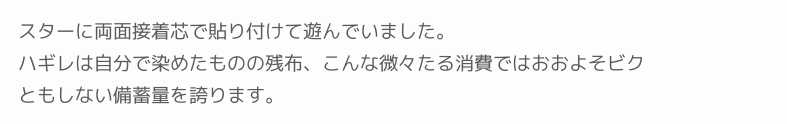スターに両面接着芯で貼り付けて遊んでいました。
ハギレは自分で染めたものの残布、こんな微々たる消費ではおおよそビクともしない備蓄量を誇ります。